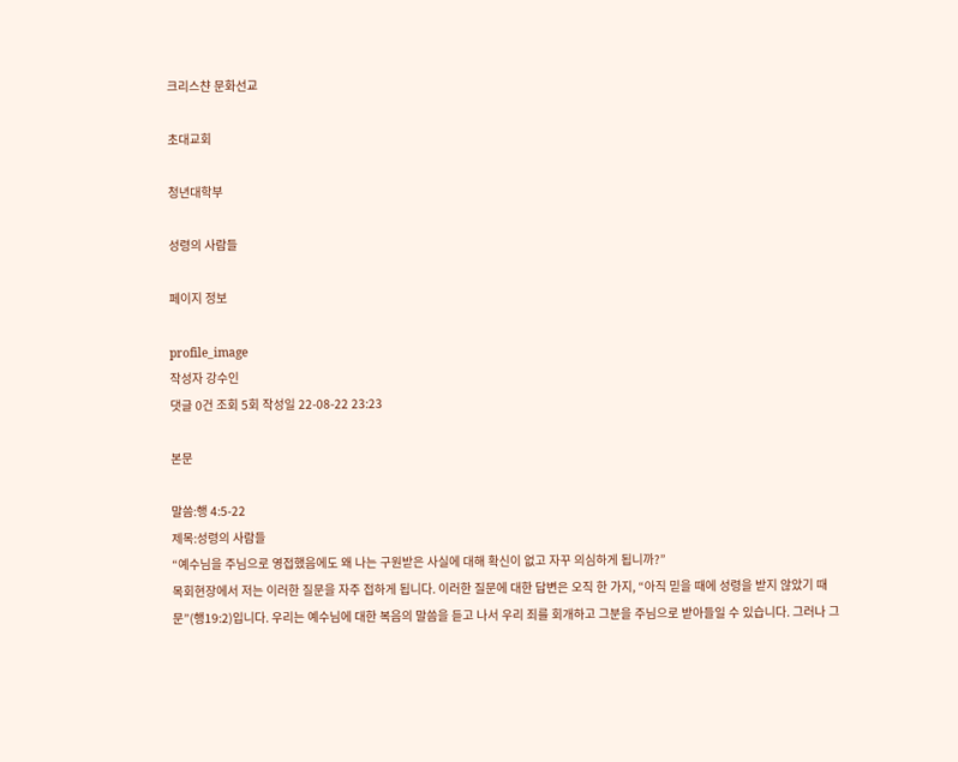크리스챤 문화선교

초대교회

청년대학부

성령의 사람들

페이지 정보

profile_image
작성자 강수인
댓글 0건 조회 5회 작성일 22-08-22 23:23

본문

말씀:행 4:5-22
제목:성령의 사람들
“예수님을 주님으로 영접했음에도 왜 나는 구원받은 사실에 대해 확신이 없고 자꾸 의심하게 됩니까?”
목회현장에서 저는 이러한 질문을 자주 접하게 됩니다. 이러한 질문에 대한 답변은 오직 한 가지, “아직 믿을 때에 성령을 받지 않았기 때문”(행19:2)입니다. 우리는 예수님에 대한 복음의 말씀을 듣고 나서 우리 죄를 회개하고 그분을 주님으로 받아들일 수 있습니다. 그러나 그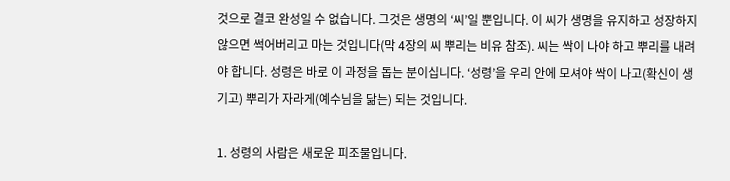것으로 결코 완성일 수 없습니다. 그것은 생명의 ‘씨’일 뿐입니다. 이 씨가 생명을 유지하고 성장하지 않으면 썩어버리고 마는 것입니다(막 4장의 씨 뿌리는 비유 참조). 씨는 싹이 나야 하고 뿌리를 내려야 합니다. 성령은 바로 이 과정을 돕는 분이십니다. ‘성령’을 우리 안에 모셔야 싹이 나고(확신이 생기고) 뿌리가 자라게(예수님을 닮는) 되는 것입니다.

1. 성령의 사람은 새로운 피조물입니다.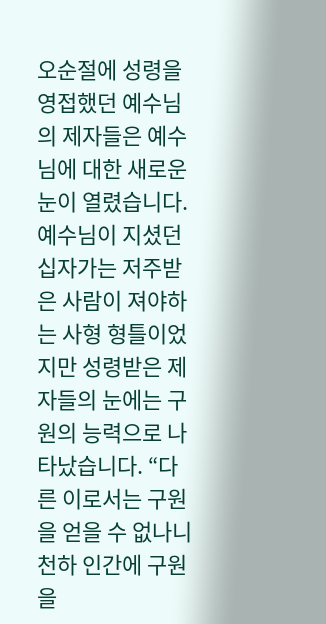오순절에 성령을 영접했던 예수님의 제자들은 예수님에 대한 새로운 눈이 열렸습니다. 예수님이 지셨던 십자가는 저주받은 사람이 져야하는 사형 형틀이었지만 성령받은 제자들의 눈에는 구원의 능력으로 나타났습니다. “다른 이로서는 구원을 얻을 수 없나니 천하 인간에 구원을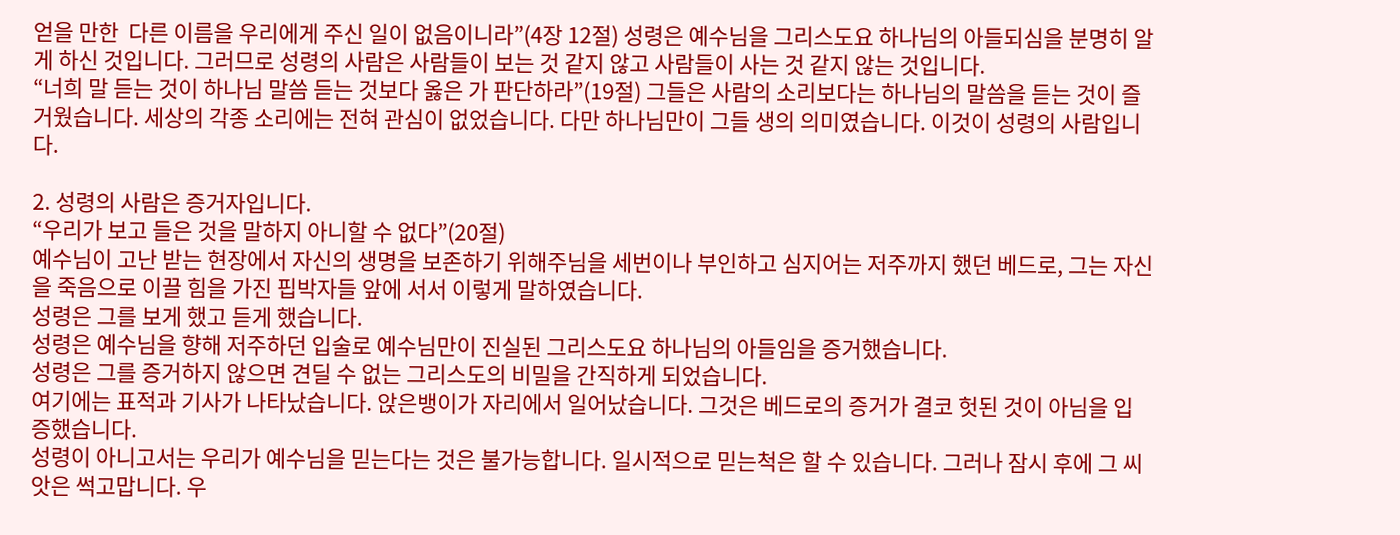얻을 만한  다른 이름을 우리에게 주신 일이 없음이니라”(4장 12절) 성령은 예수님을 그리스도요 하나님의 아들되심을 분명히 알게 하신 것입니다. 그러므로 성령의 사람은 사람들이 보는 것 같지 않고 사람들이 사는 것 같지 않는 것입니다.
“너희 말 듣는 것이 하나님 말씀 듣는 것보다 옳은 가 판단하라”(19절) 그들은 사람의 소리보다는 하나님의 말씀을 듣는 것이 즐거웠습니다. 세상의 각종 소리에는 전혀 관심이 없었습니다. 다만 하나님만이 그들 생의 의미였습니다. 이것이 성령의 사람입니다.

2. 성령의 사람은 증거자입니다.
“우리가 보고 들은 것을 말하지 아니할 수 없다”(20절)
예수님이 고난 받는 현장에서 자신의 생명을 보존하기 위해주님을 세번이나 부인하고 심지어는 저주까지 했던 베드로, 그는 자신을 죽음으로 이끌 힘을 가진 핍박자들 앞에 서서 이렇게 말하였습니다.
성령은 그를 보게 했고 듣게 했습니다.
성령은 예수님을 향해 저주하던 입술로 예수님만이 진실된 그리스도요 하나님의 아들임을 증거했습니다.
성령은 그를 증거하지 않으면 견딜 수 없는 그리스도의 비밀을 간직하게 되었습니다.
여기에는 표적과 기사가 나타났습니다. 앉은뱅이가 자리에서 일어났습니다. 그것은 베드로의 증거가 결코 헛된 것이 아님을 입증했습니다.
성령이 아니고서는 우리가 예수님을 믿는다는 것은 불가능합니다. 일시적으로 믿는척은 할 수 있습니다. 그러나 잠시 후에 그 씨앗은 썩고맙니다. 우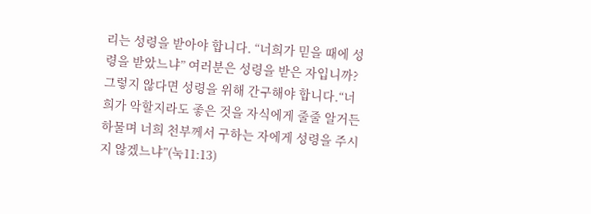리는 성령을 받아야 합니다. “너희가 믿을 때에 성령을 받았느냐” 여러분은 성령을 받은 자입니까? 그렇지 않다면 성령을 위해 간구해야 합니다.“너희가 악할지라도 좋은 것을 자식에게 줄줄 알거든 하물며 너희 천부께서 구하는 자에게 성령을 주시지 않겠느냐”(눅11:13)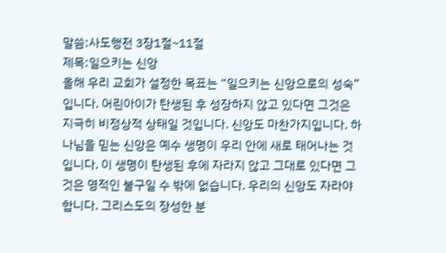말씀:사도행전 3장1절~11절
제목:일으키는 신앙
올해 우리 교회가 설정한 목표는 “일으키는 신앙으로의 성숙”입니다. 어린아이가 탄생된 후 성장하지 않고 있다면 그것은 지극히 비정상적 상태일 것입니다. 신앙도 마찬가지입니다. 하나님을 믿는 신앙은 예수 생명이 우리 안에 새로 태어나는 것입니다. 이 생명이 탄생된 후에 자라지 않고 그대로 있다면 그것은 영적인 불구일 수 밖에 없습니다. 우리의 신앙도 자라야 합니다. 그리스도의 장성한 분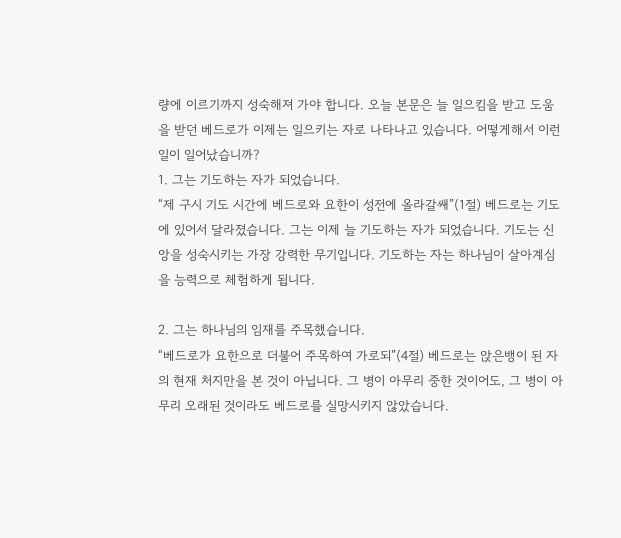량에 이르기까지 성숙해져 가야 합니다. 오늘 본문은 늘 일으킴을 받고 도움을 받던 베드로가 이제는 일으키는 자로 나타나고 있습니다. 어떻게해서 이런 일이 일어났습니까?
1. 그는 기도하는 자가 되었습니다.
“제 구시 기도 시간에 베드로와 요한이 성전에 올라갈쌔”(1절) 베드로는 기도에 있어서 달라졌습니다. 그는 이제 늘 기도하는 자가 되었습니다. 기도는 신앙을 성숙시키는 가장 강력한 무기입니다. 기도하는 자는 하나님이 살아계심을 능력으로 체험하게 됩니다.

2. 그는 하나님의 임재를 주목했습니다.
“베드로가 요한으로 더불어 주목하여 가로되”(4절) 베드로는 앉은뱅이 된 자의 현재 처지만을 본 것이 아닙니다. 그 병이 아무리 중한 것이어도, 그 병이 아무리 오래된 것이라도 베드로를 실망시키지 않았습니다.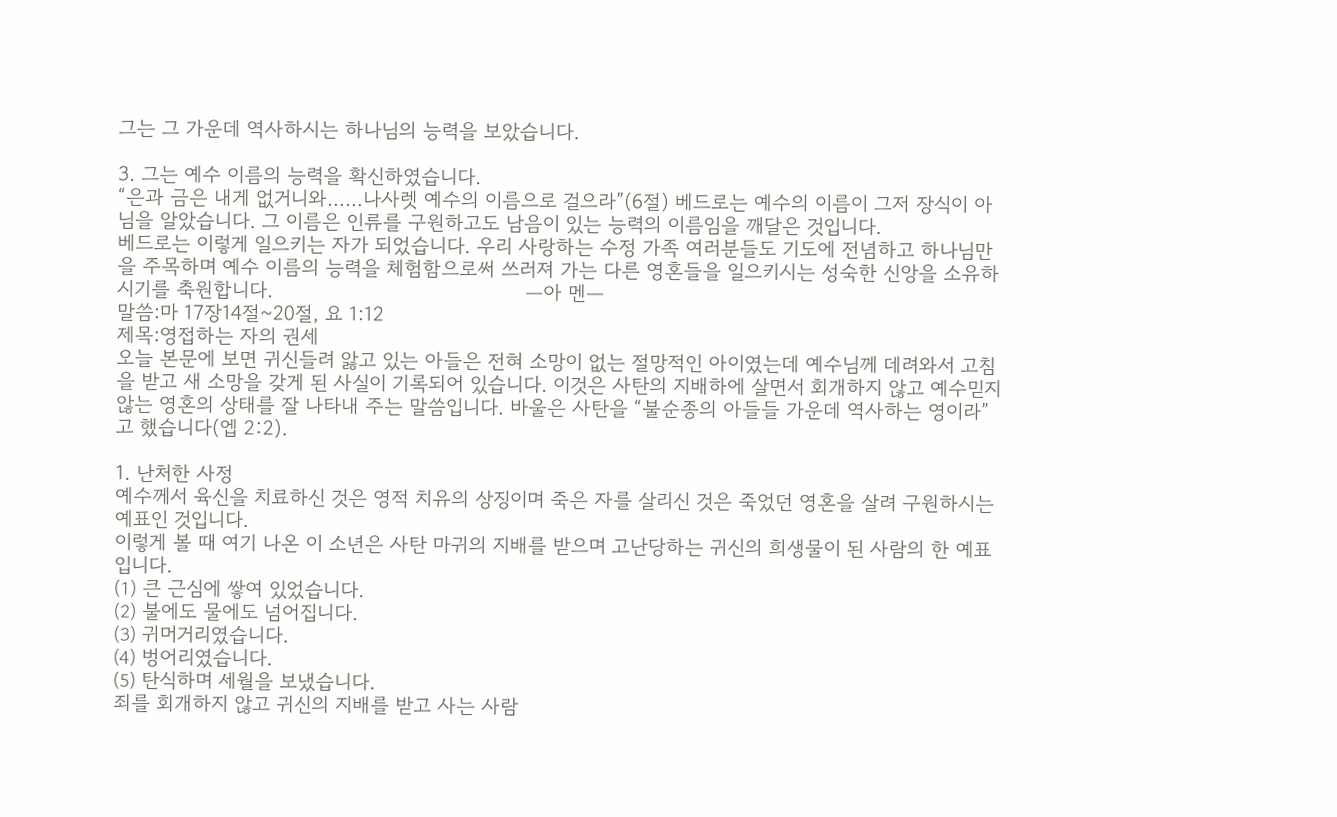그는 그 가운데 역사하시는 하나님의 능력을 보았습니다.

3. 그는 예수 이름의 능력을 확신하였습니다.
“은과 금은 내게 없거니와……나사렛 예수의 이름으로 걸으라”(6절) 베드로는 예수의 이름이 그저 장식이 아님을 알았습니다. 그 이름은 인류를 구원하고도 남음이 있는 능력의 이름임을 깨달은 것입니다.
베드로는 이렇게 일으키는 자가 되었습니다. 우리 사랑하는 수정 가족 여러분들도 기도에 전념하고 하나님만을 주목하며 예수 이름의 능력을 체험함으로써 쓰러져 가는 다른 영혼들을 일으키시는 성숙한 신앙을 소유하시기를 축원합니다.                                          ―아 멘―
말씀:마 17장14절~20절, 요 1:12
제목:영접하는 자의 권세
오늘 본문에 보면 귀신들려 앓고 있는 아들은 전혀 소망이 없는 절망적인 아이였는데 예수님께 데려와서 고침을 받고 새 소망을 갖게 된 사실이 기록되어 있습니다. 이것은 사탄의 지배하에 살면서 회개하지 않고 예수믿지 않는 영혼의 상태를 잘 나타내 주는 말씀입니다. 바울은 사탄을 “불순종의 아들들 가운데 역사하는 영이라”고 했습니다(엡 2∶2).

1. 난처한 사정
예수께서 육신을 치료하신 것은 영적 치유의 상징이며 죽은 자를 살리신 것은 죽었던 영혼을 살려 구원하시는 예표인 것입니다.
이렇게 볼 때 여기 나온 이 소년은 사탄 마귀의 지배를 받으며 고난당하는 귀신의 희생물이 된 사람의 한 예표입니다.
⑴ 큰 근심에 쌓여 있었습니다.
⑵ 불에도 물에도 넘어집니다.
⑶ 귀머거리였습니다.
⑷ 벙어리였습니다.
⑸ 탄식하며 세월을 보냈습니다.
죄를 회개하지 않고 귀신의 지배를 받고 사는 사람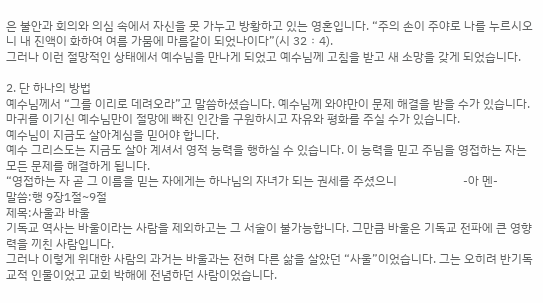은 불안과 회의와 의심 속에서 자신을 못 가누고 방황하고 있는 영혼입니다. “주의 손이 주야로 나를 누르시오니 내 진액이 화하여 여름 가뭄에 마름같이 되었나이다”(시 32∶4).
그러나 이런 절망적인 상태에서 예수님을 만나게 되었고 예수님께 고침을 받고 새 소망을 갖게 되었습니다.

2. 단 하나의 방법
예수님께서 “그를 이리로 데려오라”고 말씀하셨습니다. 예수님께 와야만이 문제 해결을 받을 수가 있습니다. 마귀를 이기신 예수님만이 절망에 빠진 인간을 구원하시고 자유와 평화를 주실 수가 있습니다.
예수님이 지금도 살아계심을 믿어야 합니다.
예수 그리스도는 지금도 살아 계셔서 영적 능력을 행하실 수 있습니다. 이 능력을 믿고 주님을 영접하는 자는 모든 문제를 해결하게 됩니다.
“영접하는 자 곧 그 이름을 믿는 자에게는 하나님의 자녀가 되는 권세를 주셨으니                      -아 멘-
말씀:행 9장1절~9절
제목:사울과 바울
기독교 역사는 바울이라는 사람을 제외하고는 그 서술이 불가능합니다. 그만큼 바울은 기독교 전파에 큰 영향력을 끼친 사람입니다.
그러나 이렇게 위대한 사람의 과거는 바울과는 전혀 다른 삶을 살았던 “사울”이었습니다. 그는 오히려 반기독교적 인물이었고 교회 박해에 전념하던 사람이었습니다.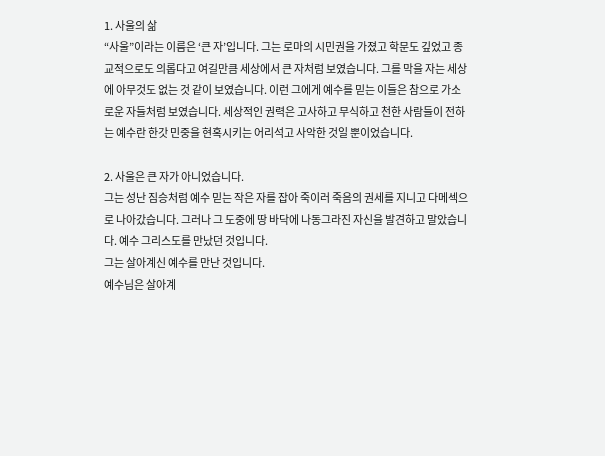1. 사울의 삶
“사울”이라는 이름은 ‘큰 자’입니다. 그는 로마의 시민권을 가졌고 학문도 깊었고 종교적으로도 의롭다고 여길만큼 세상에서 큰 자처럼 보였습니다. 그를 막을 자는 세상에 아무것도 없는 것 같이 보였습니다. 이런 그에게 예수를 믿는 이들은 참으로 가소로운 자들처럼 보였습니다. 세상적인 권력은 고사하고 무식하고 천한 사람들이 전하는 예수란 한갓 민중을 현혹시키는 어리석고 사악한 것일 뿐이었습니다.

2. 사울은 큰 자가 아니었습니다.
그는 성난 짐승처럼 예수 믿는 작은 자를 잡아 죽이러 죽음의 권세를 지니고 다메섹으로 나아갔습니다. 그러나 그 도중에 땅 바닥에 나동그라진 자신을 발견하고 말았습니다. 예수 그리스도를 만났던 것입니다.
그는 살아계신 예수를 만난 것입니다.
예수님은 살아계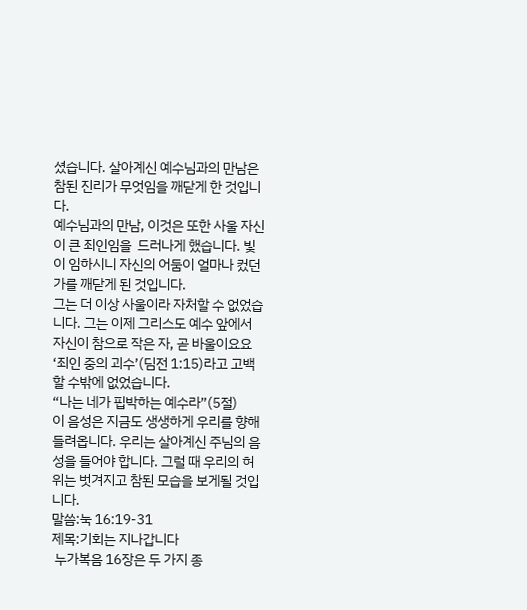셨습니다. 살아계신 예수님과의 만남은 참된 진리가 무엇임을 깨닫게 한 것입니다.
예수님과의 만남, 이것은 또한 사울 자신이 큰 죄인임을  드러나게 했습니다. 빛이 임하시니 자신의 어둠이 얼마나 컸던 가를 깨닫게 된 것입니다.
그는 더 이상 사울이라 자처할 수 없었습니다. 그는 이제 그리스도 예수 앞에서 자신이 참으로 작은 자, 곧 바울이요요 ‘죄인 중의 괴수’(딤전 1:15)라고 고백할 수밖에 없었습니다.
“나는 네가 핍박하는 예수라”(5절)
이 음성은 지금도 생생하게 우리를 향해 들려옵니다. 우리는 살아계신 주님의 음성을 들어야 합니다. 그럴 때 우리의 허위는 벗겨지고 참된 모습을 보게될 것입니다.
말씀:눅 16:19-31
제목:기회는 지나갑니다
 누가복음 16장은 두 가지 종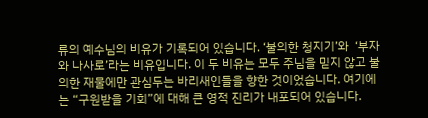류의 예수님의 비유가 기록되어 있습니다. ‘불의한 청지기’와  ‘부자와 나사로’라는 비유입니다. 이 두 비유는 모두 주님을 믿지 않고 불의한 재물에만 관심두는 바리새인들을 향한 것이었습니다. 여기에는 “구원받을 기회”에 대해 큰 영적 진리가 내포되어 있습니다.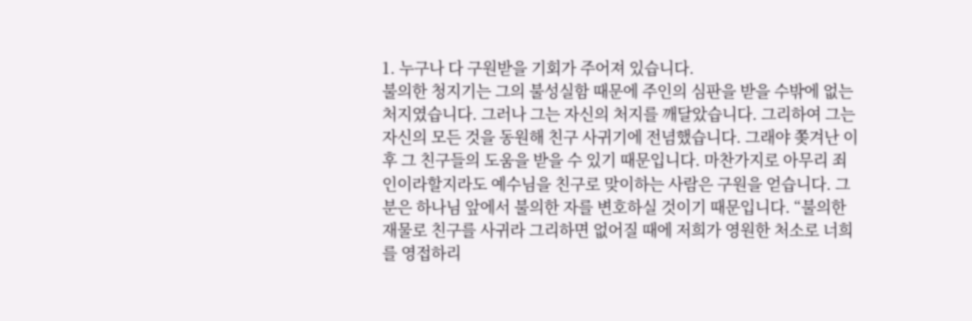1. 누구나 다 구원받을 기회가 주어져 있습니다.
불의한 청지기는 그의 불성실함 때문에 주인의 심판을 받을 수밖에 없는 처지였습니다. 그러나 그는 자신의 처지를 깨달았습니다. 그리하여 그는 자신의 모든 것을 동원해 친구 사귀기에 전념했습니다. 그래야 쫒겨난 이후 그 친구들의 도움을 받을 수 있기 때문입니다. 마찬가지로 아무리 죄인이라할지라도 예수님을 친구로 맞이하는 사람은 구원을 얻습니다. 그 분은 하나님 앞에서 불의한 자를 변호하실 것이기 때문입니다. “불의한 재물로 친구를 사귀라 그리하면 없어질 때에 저희가 영원한 처소로 너희를 영접하리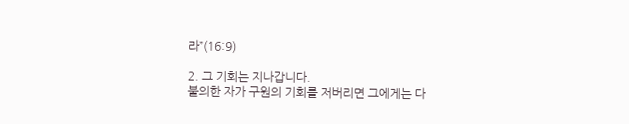라”(16:9)

2. 그 기회는 지나갑니다.
불의한 자가 구원의 기회를 저버리면 그에게는 다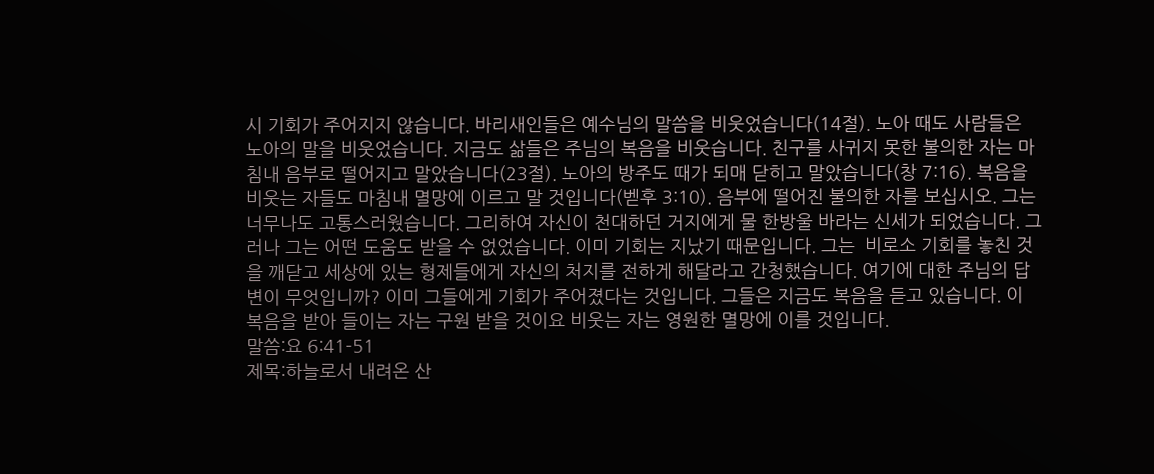시 기회가 주어지지 않습니다. 바리새인들은 예수님의 말씀을 비웃었습니다(14절). 노아 때도 사람들은 노아의 말을 비웃었습니다. 지금도 삶들은 주님의 복음을 비웃습니다. 친구를 사귀지 못한 불의한 자는 마침내 음부로 떨어지고 말았습니다(23절). 노아의 방주도 때가 되매 닫히고 말았습니다(창 7:16). 복음을 비웃는 자들도 마침내 멸망에 이르고 말 것입니다(벧후 3:10). 음부에 떨어진 불의한 자를 보십시오. 그는 너무나도 고통스러웠습니다. 그리하여 자신이 천대하던 거지에게 물 한방울 바라는 신세가 되었습니다. 그러나 그는 어떤 도움도 받을 수 없었습니다. 이미 기회는 지났기 때문입니다. 그는  비로소 기회를 놓친 것을 깨닫고 세상에 있는 형제들에게 자신의 처지를 전하게 해달라고 간청했습니다. 여기에 대한 주님의 답변이 무엇입니까? 이미 그들에게 기회가 주어졌다는 것입니다. 그들은 지금도 복음을 듣고 있습니다. 이 복음을 받아 들이는 자는 구원 받을 것이요 비웃는 자는 영원한 멸망에 이를 것입니다.
말씀:요 6:41-51
제목:하늘로서 내려온 산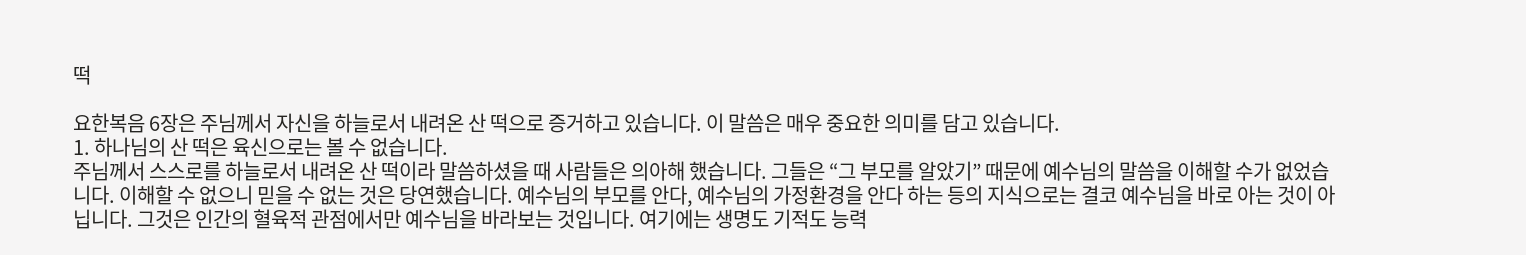떡

요한복음 6장은 주님께서 자신을 하늘로서 내려온 산 떡으로 증거하고 있습니다. 이 말씀은 매우 중요한 의미를 담고 있습니다.
1. 하나님의 산 떡은 육신으로는 볼 수 없습니다.
주님께서 스스로를 하늘로서 내려온 산 떡이라 말씀하셨을 때 사람들은 의아해 했습니다. 그들은 “그 부모를 알았기” 때문에 예수님의 말씀을 이해할 수가 없었습니다. 이해할 수 없으니 믿을 수 없는 것은 당연했습니다. 예수님의 부모를 안다, 예수님의 가정환경을 안다 하는 등의 지식으로는 결코 예수님을 바로 아는 것이 아닙니다. 그것은 인간의 혈육적 관점에서만 예수님을 바라보는 것입니다. 여기에는 생명도 기적도 능력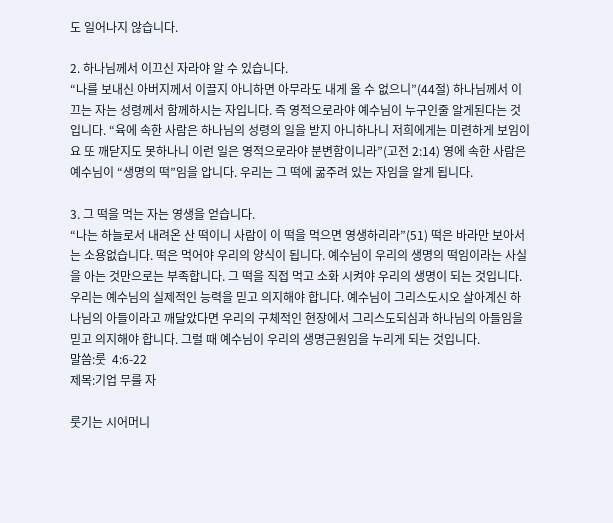도 일어나지 않습니다.

2. 하나님께서 이끄신 자라야 알 수 있습니다.
“나를 보내신 아버지께서 이끌지 아니하면 아무라도 내게 올 수 없으니”(44절) 하나님께서 이끄는 자는 성령께서 함께하시는 자입니다. 즉 영적으로라야 예수님이 누구인줄 알게된다는 것입니다. “육에 속한 사람은 하나님의 성령의 일을 받지 아니하나니 저희에게는 미련하게 보임이요 또 깨닫지도 못하나니 이런 일은 영적으로라야 분변함이니라”(고전 2:14) 영에 속한 사람은 예수님이 “생명의 떡”임을 압니다. 우리는 그 떡에 굶주려 있는 자임을 알게 됩니다.

3. 그 떡을 먹는 자는 영생을 얻습니다.
“나는 하늘로서 내려온 산 떡이니 사람이 이 떡을 먹으면 영생하리라”(51) 떡은 바라만 보아서는 소용없습니다. 떡은 먹어야 우리의 양식이 됩니다. 예수님이 우리의 생명의 떡임이라는 사실을 아는 것만으로는 부족합니다. 그 떡을 직접 먹고 소화 시켜야 우리의 생명이 되는 것입니다. 우리는 예수님의 실제적인 능력을 믿고 의지해야 합니다. 예수님이 그리스도시오 살아계신 하나님의 아들이라고 깨달았다면 우리의 구체적인 현장에서 그리스도되심과 하나님의 아들임을 믿고 의지해야 합니다. 그럴 때 예수님이 우리의 생명근원임을 누리게 되는 것입니다.
말씀:룻  4:6-22
제목:기업 무를 자

룻기는 시어머니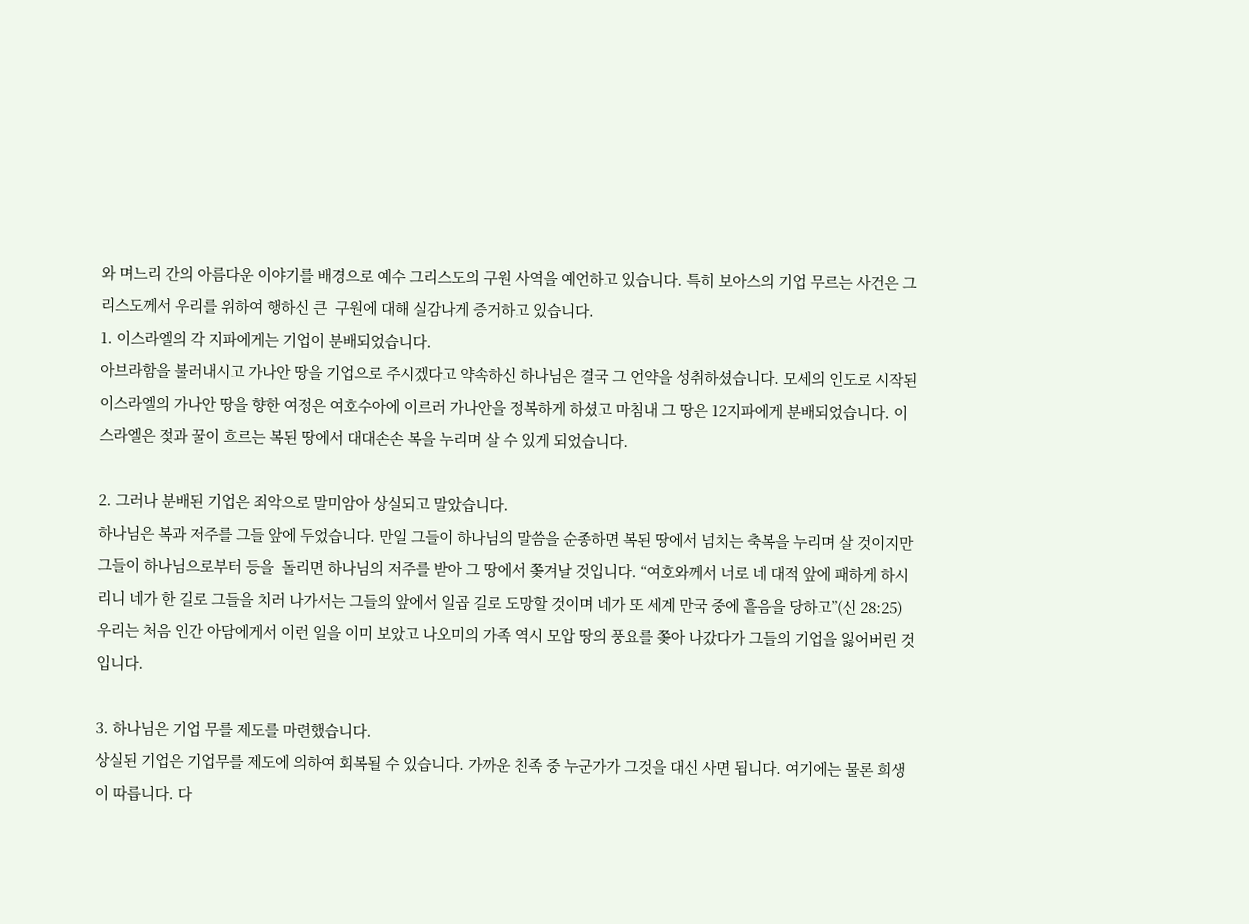와 며느리 간의 아름다운 이야기를 배경으로 예수 그리스도의 구원 사역을 예언하고 있습니다. 특히 보아스의 기업 무르는 사건은 그리스도께서 우리를 위하여 행하신 큰  구원에 대해 실감나게 증거하고 있습니다.
1. 이스라엘의 각 지파에게는 기업이 분배되었습니다.
아브라함을 불러내시고 가나안 땅을 기업으로 주시겠다고 약속하신 하나님은 결국 그 언약을 성취하셨습니다. 모세의 인도로 시작된 이스라엘의 가나안 땅을 향한 여정은 여호수아에 이르러 가나안을 정복하게 하셨고 마침내 그 땅은 12지파에게 분배되었습니다. 이스라엘은 젖과 꿀이 흐르는 복된 땅에서 대대손손 복을 누리며 살 수 있게 되었습니다.

2. 그러나 분배된 기업은 죄악으로 말미암아 상실되고 말았습니다.
하나님은 복과 저주를 그들 앞에 두었습니다. 만일 그들이 하나님의 말씀을 순종하면 복된 땅에서 넘치는 축복을 누리며 살 것이지만 그들이 하나님으로부터 등을  돌리면 하나님의 저주를 받아 그 땅에서 쫒겨날 것입니다. “여호와께서 너로 네 대적 앞에 패하게 하시리니 네가 한 길로 그들을 치러 나가서는 그들의 앞에서 일곱 길로 도망할 것이며 네가 또 세계 만국 중에 흩음을 당하고”(신 28:25) 우리는 처음 인간 아담에게서 이런 일을 이미 보았고 나오미의 가족 역시 모압 땅의 풍요를 쫒아 나갔다가 그들의 기업을 잃어버린 것입니다.

3. 하나님은 기업 무를 제도를 마련했습니다.
상실된 기업은 기업무를 제도에 의하여 회복될 수 있습니다. 가까운 친족 중 누군가가 그것을 대신 사면 됩니다. 여기에는 물론 희생이 따릅니다. 다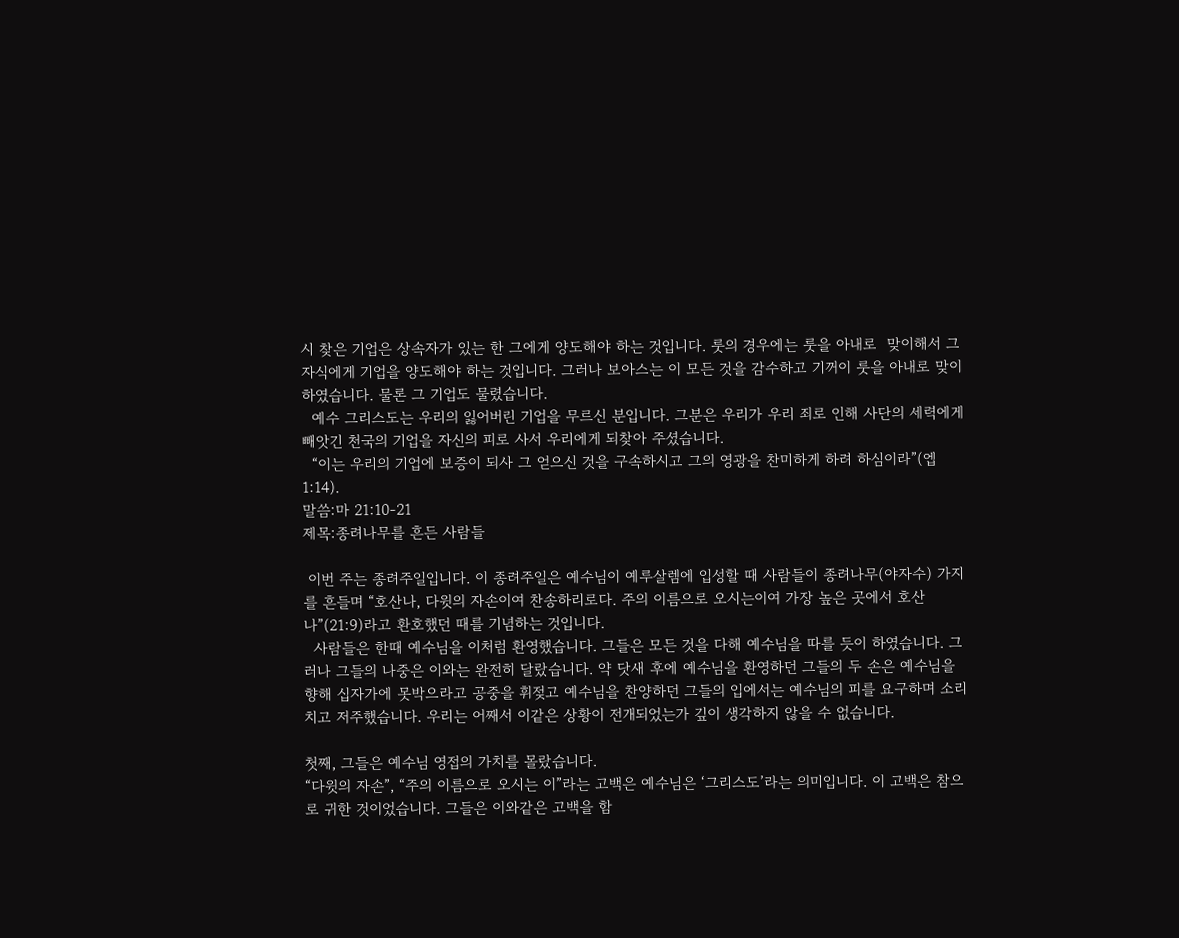시 찾은 기업은 상속자가 있는 한 그에게 양도해야 하는 것입니다. 룻의 경우에는 룻을 아내로  맞이해서 그 자식에게 기업을 양도해야 하는 것입니다. 그러나 보아스는 이 모든 것을 감수하고 기꺼이 룻을 아내로 맞이하였습니다. 물론 그 기업도 물렸습니다.
  예수 그리스도는 우리의 잃어버린 기업을 무르신 분입니다. 그분은 우리가 우리 죄로 인해 사단의 세력에게 빼앗긴 천국의 기업을 자신의 피로 사서 우리에게 되찾아 주셨습니다.
  “이는 우리의 기업에 보증이 되사 그 얻으신 것을 구속하시고 그의 영광을 찬미하게 하려 하심이라”(엡1:14).
말씀:마 21:10-21
제목:종려나무를 흔든 사람들

 이번 주는 종려주일입니다. 이 종려주일은 예수님이 예루살렘에 입성할 때 사람들이 종려나무(야자수) 가지를 흔들며 “호산나, 다윗의 자손이여 찬송하리로다. 주의 이름으로 오시는이여 가장 높은 곳에서 호산나”(21:9)라고 환호했던 때를 기념하는 것입니다.
  사람들은 한때 예수님을 이처럼 환영했습니다. 그들은 모든 것을 다해 예수님을 따를 듯이 하였습니다. 그러나 그들의 나중은 이와는 완전히 달랐습니다. 약 닷새 후에 예수님을 환영하던 그들의 두 손은 예수님을 향해 십자가에 못박으라고 공중을 휘젖고 예수님을 찬양하던 그들의 입에서는 예수님의 피를 요구하며 소리치고 저주했습니다. 우리는 어째서 이같은 상황이 전개되었는가 깊이 생각하지 않을 수 없습니다.

첫째, 그들은 예수님 영접의 가치를 몰랐습니다.
“다윗의 자손”, “주의 이름으로 오시는 이”라는 고백은 예수님은 ‘그리스도’라는 의미입니다. 이 고백은 참으로 귀한 것이었습니다. 그들은 이와같은 고백을 함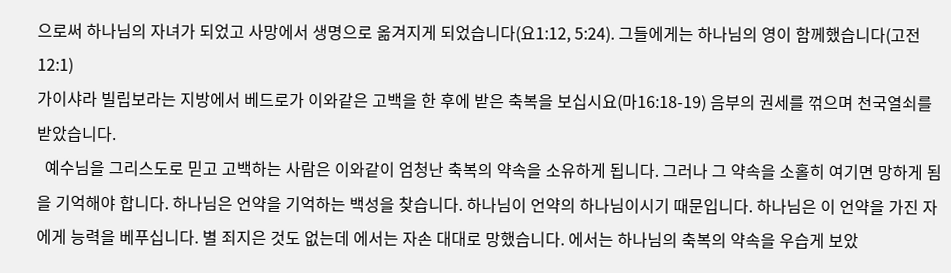으로써 하나님의 자녀가 되었고 사망에서 생명으로 옮겨지게 되었습니다(요1:12, 5:24). 그들에게는 하나님의 영이 함께했습니다(고전 12:1)
가이샤라 빌립보라는 지방에서 베드로가 이와같은 고백을 한 후에 받은 축복을 보십시요(마16:18-19) 음부의 권세를 꺾으며 천국열쇠를 받았습니다.
  예수님을 그리스도로 믿고 고백하는 사람은 이와같이 엄청난 축복의 약속을 소유하게 됩니다. 그러나 그 약속을 소홀히 여기면 망하게 됨을 기억해야 합니다. 하나님은 언약을 기억하는 백성을 찾습니다. 하나님이 언약의 하나님이시기 때문입니다. 하나님은 이 언약을 가진 자에게 능력을 베푸십니다. 별 죄지은 것도 없는데 에서는 자손 대대로 망했습니다. 에서는 하나님의 축복의 약속을 우습게 보았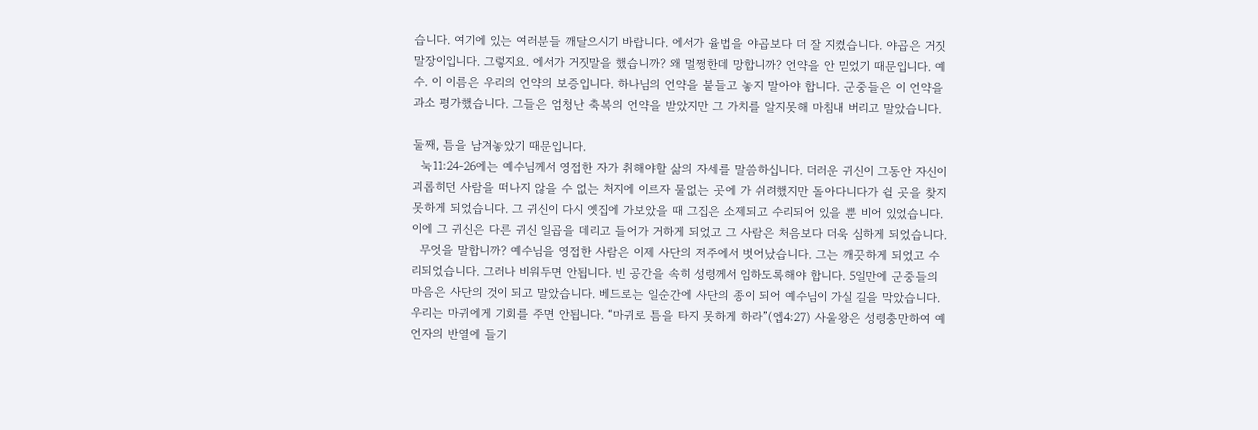습니다. 여기에 있는 여러분들 깨달으시기 바랍니다. 에서가 율법을 야곱보다 더 잘 지켰습니다. 야곱은 거짓말장이입니다. 그렇지요. 에서가 거짓말을 했습니까? 왜 멀쩡한데 망합니까? 언약을 안 믿었기 때문입니다. 예수. 이 이름은 우리의 언약의 보증입니다. 하나님의 언약을 붙들고 놓지 말아야 합니다. 군중들은 이 언약을 과소 평가했습니다. 그들은 엄청난 축복의 언약을 받았지만 그 가치를 알지못해 마침내 버리고 말았습니다.

둘째, 틈을 남겨놓았기 때문입니다.
  눅11:24-26에는 예수님께서 영접한 자가 취해야할 삶의 자세를 말씀하십니다. 더러운 귀신이 그동안 자신이 괴롭히던 사람을 떠나지 않을 수 없는 처지에 이르자 물없는 곳에 가 쉬려했지만 돌아다니다가 쉴 곳을 찾지 못하게 되었습니다. 그 귀신이 다시 옛집에 가보았을 때 그집은 소제되고 수리되어 있을 뿐 비어 있었습니다. 이에 그 귀신은 다른 귀신 일곱을 데리고 들어가 거하게 되었고 그 사람은 처음보다 더욱 심하게 되었습니다.
  무엇을 말합니까? 예수님을 영접한 사람은 이제 사단의 저주에서 벗어났습니다. 그는 깨끗하게 되었고 수리되었습니다. 그러나 비워두면 안됩니다. 빈 공간을 속히 성령께서 임하도록해야 합니다. 5일만에 군중들의 마음은 사단의 것이 되고 말았습니다. 베드로는 일순간에 사단의 종이 되어 예수님이 가실 길을 막았습니다. 우리는 마귀에게 기회를 주면 안됩니다. “마귀로 틈을 타지 못하게 하라”(엡4:27) 사울왕은 성령충만하여 예언자의 반열에 들기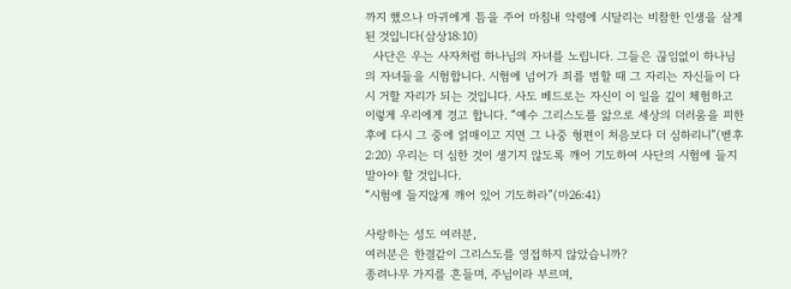까지 했으나 마귀에게 틈을 주어 마침내 악령에 시달리는 비참한 인생을 살게 된 것입니다(삼상18:10)
  사단은 우는 사자처럼 하나님의 자녀를 노립니다. 그들은 끊임없이 하나님의 자녀들을 시험합니다. 시험에 넘어가 죄를 범할 때 그 자리는 자신들이 다시 거할 자리가 되는 것입니다. 사도 베드로는 자신이 이 일을 깊이 체험하고 이렇게 우리에게 경고 합니다. “예수 그리스도를 앎으로 세상의 더러움을 피한 후에 다시 그 중에 얽매이고 지면 그 나중 형편이 처음보다 더 심하리니”(벧후 2:20) 우리는 더 심한 것이 생기지 않도록 깨어 기도하여 사단의 시험에 들지 말아야 할 것입니다.
“시험에 들지않게 깨어 있어 기도하라”(마26:41)

사랑하는 성도 여러분,
여러분은 한결같이 그리스도를 영접하지 않았습니까?
종려나무 가지를 흔들며, 주님이라 부르며,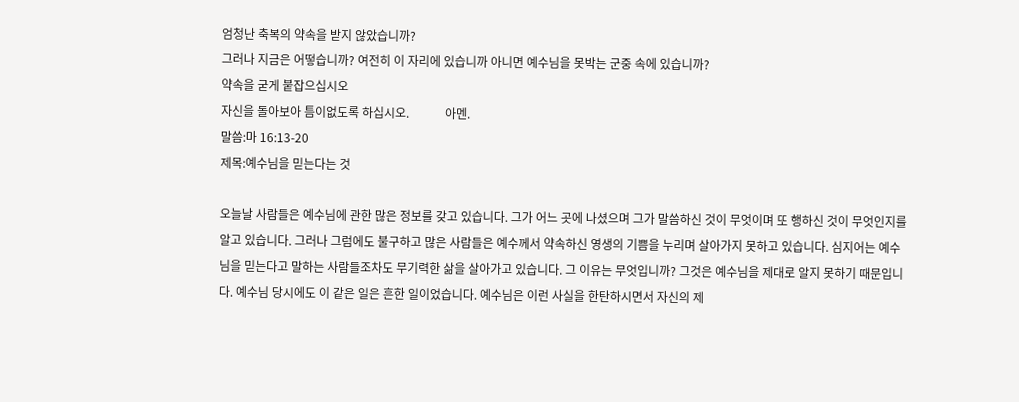엄청난 축복의 약속을 받지 않았습니까?
그러나 지금은 어떻습니까? 여전히 이 자리에 있습니까 아니면 예수님을 못박는 군중 속에 있습니까?
약속을 굳게 붙잡으십시오
자신을 돌아보아 틈이없도록 하십시오.            아멘.
말씀:마 16:13-20
제목:예수님을 믿는다는 것

오늘날 사람들은 예수님에 관한 많은 정보를 갖고 있습니다. 그가 어느 곳에 나셨으며 그가 말씀하신 것이 무엇이며 또 행하신 것이 무엇인지를 알고 있습니다. 그러나 그럼에도 불구하고 많은 사람들은 예수께서 약속하신 영생의 기쁨을 누리며 살아가지 못하고 있습니다. 심지어는 예수님을 믿는다고 말하는 사람들조차도 무기력한 삶을 살아가고 있습니다. 그 이유는 무엇입니까? 그것은 예수님을 제대로 알지 못하기 때문입니다. 예수님 당시에도 이 같은 일은 흔한 일이었습니다. 예수님은 이런 사실을 한탄하시면서 자신의 제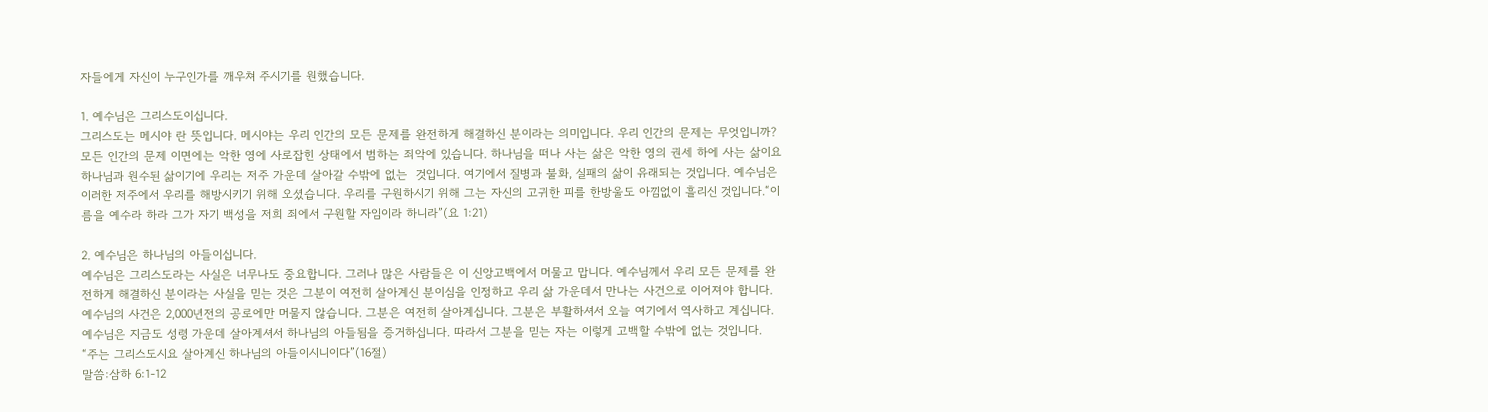자들에게 자신이 누구인가를 깨우쳐 주시기를 원했습니다.

1. 예수님은 그리스도이십니다.
그리스도는 메시야 란 뜻입니다. 메시야는 우리 인간의 모든 문제를 완전하게 해결하신 분이라는 의미입니다. 우리 인간의 문제는 무엇입니까? 모든 인간의 문제 이면에는 악한 영에 사로잡힌 상태에서 범하는 죄악에 있습니다. 하나님을 떠나 사는 삶은 악한 영의 권세 하에 사는 삶이요 하나님과 원수된 삶이기에 우리는 저주 가운데 살아갈 수밖에 없는  것입니다. 여기에서 질병과 불화, 실패의 삶이 유래되는 것입니다. 예수님은 이러한 저주에서 우리를 해방시키기 위해 오셨습니다. 우리를 구원하시기 위해 그는 자신의 고귀한 피를 한방울도 아낌없이 흘리신 것입니다.“이름을 예수라 하라 그가 자기 백성을 저희 죄에서 구원할 자임이라 하니라”(요 1:21)

2. 예수님은 하나님의 아들이십니다.
예수님은 그리스도라는 사실은 너무나도 중요합니다. 그러나 많은 사람들은 이 신앙고백에서 머물고 맙니다. 예수님께서 우리 모든 문제를 완전하게 해결하신 분이라는 사실을 믿는 것은 그분이 여전히 살아계신 분이심을 인정하고 우리 삶 가운데서 만나는 사건으로 이어져야 합니다. 예수님의 사건은 2,000년전의 공로에만 머물지 않습니다. 그분은 여전히 살아계십니다. 그분은 부활하셔서 오늘 여기에서 역사하고 계십니다. 예수님은 지금도 성령 가운데 살아계셔서 하나님의 아들됨을 증거하십니다. 따라서 그분을 믿는 자는 이렇게 고백할 수밖에 없는 것입니다.
“주는 그리스도시요 살아계신 하나님의 아들이시니이다”(16절)
말씀:삼하 6:1-12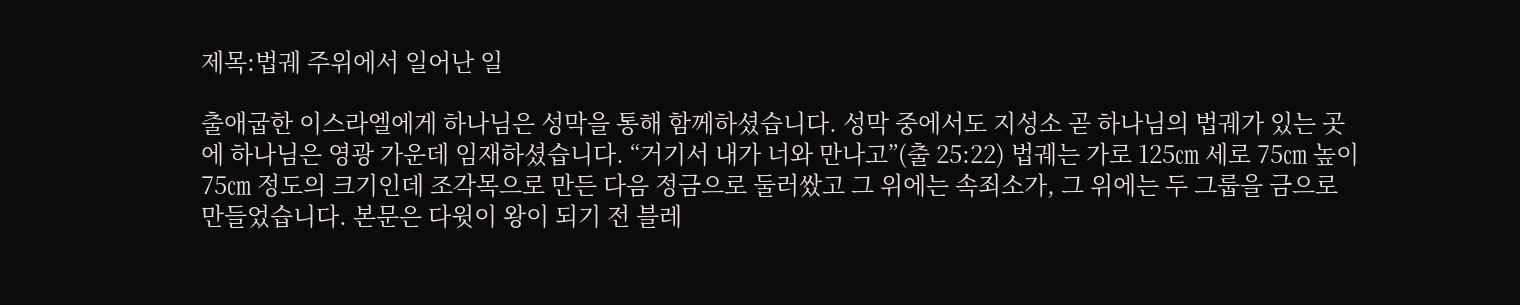제목:법궤 주위에서 일어난 일

출애굽한 이스라엘에게 하나님은 성막을 통해 함께하셨습니다. 성막 중에서도 지성소 곧 하나님의 법궤가 있는 곳에 하나님은 영광 가운데 임재하셨습니다. “거기서 내가 너와 만나고”(출 25:22) 법궤는 가로 125㎝ 세로 75㎝ 높이 75㎝ 정도의 크기인데 조각목으로 만든 다음 정금으로 둘러쌌고 그 위에는 속죄소가, 그 위에는 두 그룹을 금으로 만들었습니다. 본문은 다윗이 왕이 되기 전 블레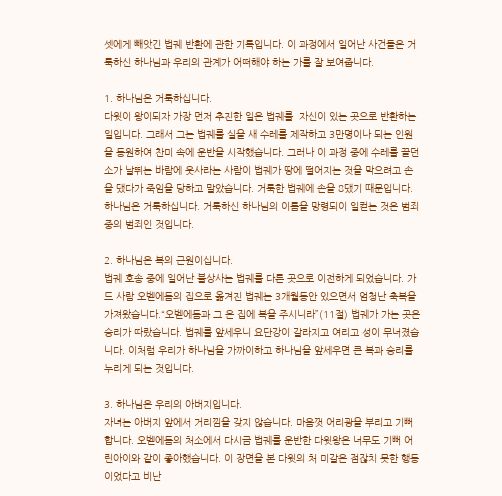셋에게 빼앗긴 법궤 반환에 관한 기록입니다. 이 과정에서 일어난 사건들은 거룩하신 하나님과 우리의 관계가 어떠해야 하는 가를 잘 보여줍니다.

1. 하나님은 거룩하십니다.
다윗이 왕이되자 가장 먼저 추진한 일은 법궤를  자신이 있는 곳으로 반환하는 일입니다. 그래서 그는 법궤를 실을 새 수레를 제작하고 3만명이나 되는 인원을 동원하여 찬미 속에 운반을 시작했습니다. 그러나 이 과정 중에 수레를 끌던 소가 날뛰는 바람에 웃사라는 사람이 법궤가 땅에 떨어지는 것을 막으려고 손을 댔다가 죽임을 당하고 말았습니다. 거룩한 법궤에 손을 8댔기 때문입니다. 하나님은 거룩하십니다. 거룩하신 하나님의 이름을 망령되이 일컫는 것은 범죄 중의 범죄인 것입니다.

2. 하나님은 복의 근원이십니다.
법궤 호송 중에 일어난 불상사는 법궤를 다른 곳으로 이전하게 되었습니다. 가드 사람 오벧에돔의 집으로 옮겨진 법궤는 3개월동안 있으면서 엄청난 축복을 가져왔습니다.“오벧에돔과 그 온 집에 복을 주시니라”(11절) 법궤가 가는 곳은 승리가 따랐습니다. 법궤를 앞세우니 요단강이 갈라지고 여리고 성이 무너졌습니다. 이처럼 우리가 하나님을 가까이하고 하나님을 앞세우면 큰 복과 승리를 누리게 되는 것입니다.

3. 하나님은 우리의 아버지입니다.
자녀는 아버지 앞에서 거리낌을 갖지 않습니다. 마음껏 어리광을 부리고 기뻐합니다. 오벧에돔의 처소에서 다시금 법궤를 운반한 다윗왕은 너무도 기뻐 어린아이와 같이 좋아했습니다. 이 장면을 본 다윗의 처 미갈은 점잖치 못한 행동이었다고 비난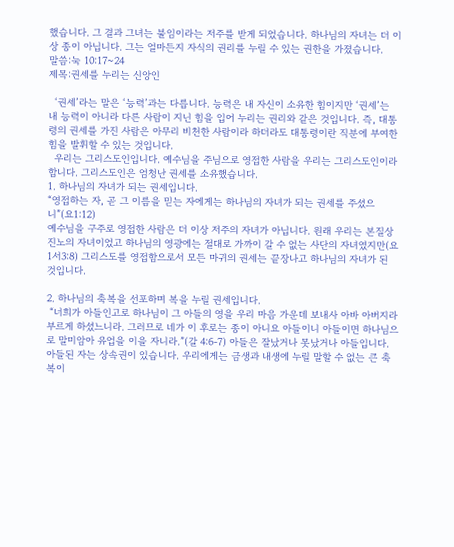했습니다. 그 결과 그녀는 불임이라는 저주를 받게 되었습니다. 하나님의 자녀는 더 이상 종이 아닙니다. 그는 얼마든지 자식의 권리를 누릴 수 있는 권한을 가졌습니다.
말씀:눅 10:17~24
제목:권세를 누리는 신앙인

  ‘권세’라는 말은 ‘능력’과는 다릅니다. 능력은 내 자신이 소유한 힘이지만 ‘권세’는 내 능력이 아니라 다른 사람이 지닌 힘을 입어 누리는 권리와 같은 것입니다. 즉, 대통령의 권세를 가진 사람은 아무리 비천한 사람이라 하더라도 대통령이란 직분에 부여한 힘을 발휘할 수 있는 것입니다.
  우리는 그리스도인입니다. 예수님을 주님으로 영접한 사람을 우리는 그리스도인이라 합니다. 그리스도인은 엄청난 권세를 소유했습니다.
1. 하나님의 자녀가 되는 권세입니다.
“영접하는 자, 곧 그 이름을 믿는 자에게는 하나님의 자녀가 되는 권세를 주셨으니”(요1:12)
예수님을 구주로 영접한 사람은 더 이상 저주의 자녀가 아닙니다. 원래 우리는 본질상 진노의 자녀이었고 하나님의 영광에는 절대로 가까이 갈 수 없는 사단의 자녀였지만(요1서3:8) 그리스도를 영접함으로서 모든 마귀의 권세는 끝장나고 하나님의 자녀가 된 것입니다.

2. 하나님의 축복을 선포하며 복을 누릴 권세입니다.
 “너희가 아들인고로 하나님이 그 아들의 영을 우리 마음 가운데 보내사 아바 아버지라 부르게 하셨느니라. 그러므로 네가 이 후로는 종이 아니요 아들이니 아들이면 하나님으로 말미암아 유업을 이을 자니라.”(갈 4:6-7) 아들은 잘났거나 못났거나 아들입니다. 아들된 자는 상속권이 있습니다. 우리에게는 금생과 내생에 누릴 말할 수 없는 큰 축복이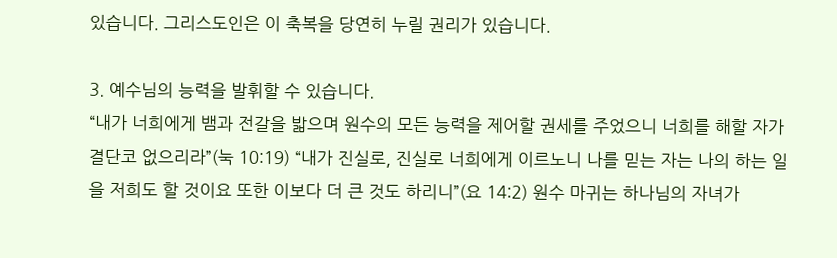있습니다. 그리스도인은 이 축복을 당연히 누릴 권리가 있습니다.

3. 예수님의 능력을 발휘할 수 있습니다.
“내가 너희에게 뱀과 전갈을 밟으며 원수의 모든 능력을 제어할 권세를 주었으니 너희를 해할 자가 결단코 없으리라”(눅 10:19) “내가 진실로, 진실로 너희에게 이르노니 나를 믿는 자는 나의 하는 일을 저희도 할 것이요 또한 이보다 더 큰 것도 하리니”(요 14:2) 원수 마귀는 하나님의 자녀가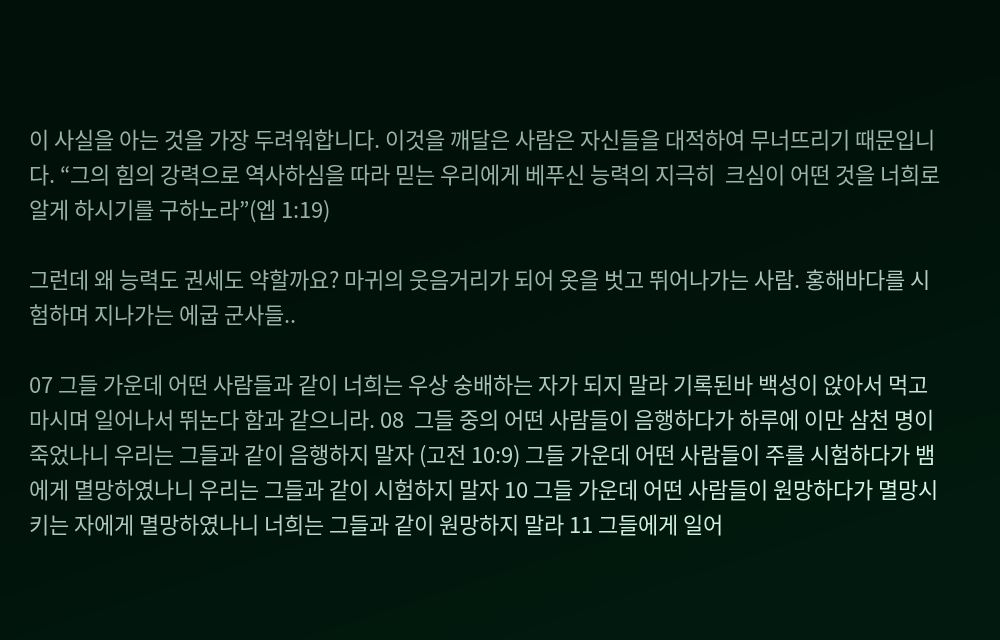이 사실을 아는 것을 가장 두려워합니다. 이것을 깨달은 사람은 자신들을 대적하여 무너뜨리기 때문입니다. “그의 힘의 강력으로 역사하심을 따라 믿는 우리에게 베푸신 능력의 지극히  크심이 어떤 것을 너희로 알게 하시기를 구하노라”(엡 1:19)

그런데 왜 능력도 권세도 약할까요? 마귀의 웃음거리가 되어 옷을 벗고 뛰어나가는 사람. 홍해바다를 시험하며 지나가는 에굽 군사들..

07 그들 가운데 어떤 사람들과 같이 너희는 우상 숭배하는 자가 되지 말라 기록된바 백성이 앉아서 먹고 마시며 일어나서 뛰논다 함과 같으니라. 08  그들 중의 어떤 사람들이 음행하다가 하루에 이만 삼천 명이 죽었나니 우리는 그들과 같이 음행하지 말자 (고전 10:9) 그들 가운데 어떤 사람들이 주를 시험하다가 뱀에게 멸망하였나니 우리는 그들과 같이 시험하지 말자 10 그들 가운데 어떤 사람들이 원망하다가 멸망시키는 자에게 멸망하였나니 너희는 그들과 같이 원망하지 말라 11 그들에게 일어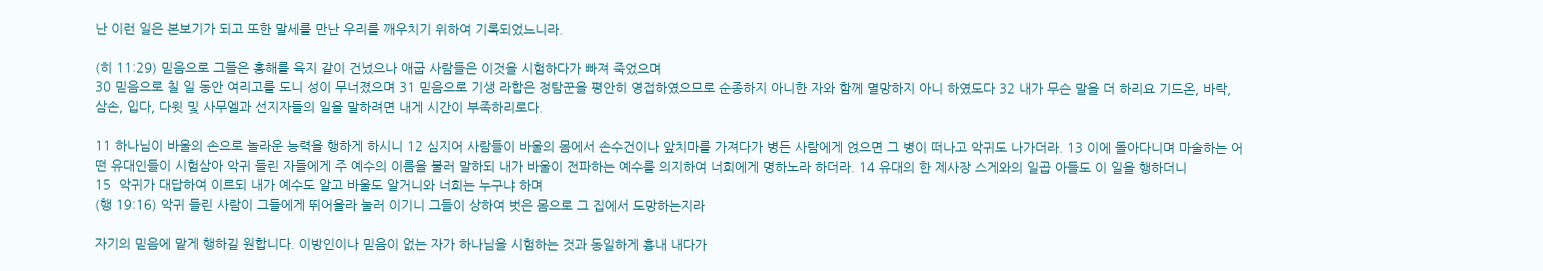난 이런 일은 본보기가 되고 또한 말세를 만난 우리를 깨우치기 위하여 기록되었느니라.

(히 11:29) 믿음으로 그들은 홍해를 육지 같이 건넜으나 애굽 사람들은 이것을 시험하다가 빠져 죽었으며
30 믿음으로 칠 일 동안 여리고를 도니 성이 무너졌으며 31 믿음으로 기생 라합은 정탐꾼을 평안히 영접하였으므로 순종하지 아니한 자와 함께 멸망하지 아니 하였도다 32 내가 무슨 말을 더 하리요 기드온, 바락, 삼손, 입다, 다윗 및 사무엘과 선지자들의 일을 말하려면 내게 시간이 부족하리로다.

11 하나님이 바울의 손으로 놀라운 능력을 행하게 하시니 12 심지어 사람들이 바울의 몸에서 손수건이나 앞치마를 가져다가 병든 사람에게 얹으면 그 병이 떠나고 악귀도 나가더라. 13 이에 돌아다니며 마술하는 어떤 유대인들이 시험삼아 악귀 들린 자들에게 주 예수의 이름을 불러 말하되 내가 바울이 전파하는 예수를 의지하여 너희에게 명하노라 하더라. 14 유대의 한 제사장 스게와의 일곱 아들도 이 일을 행하더니
15  악귀가 대답하여 이르되 내가 예수도 알고 바울도 알거니와 너희는 누구냐 하며
(행 19:16) 악귀 들린 사람이 그들에게 뛰어올라 눌러 이기니 그들이 상하여 벗은 몸으로 그 집에서 도망하는지라

자기의 믿음에 맡게 행하길 원합니다. 이방인이나 믿음이 없는 자가 하나님을 시험하는 것과 동일하게 흉내 내다가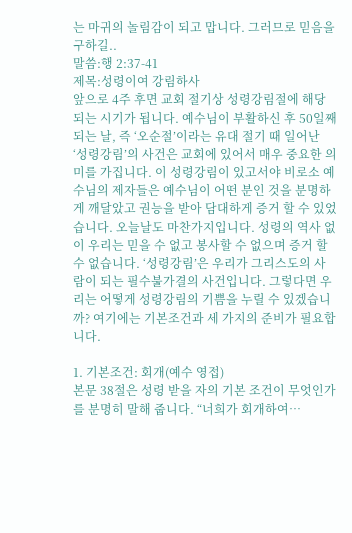는 마귀의 놀림감이 되고 맙니다. 그러므로 믿음을 구하길..
말씀:행 2:37-41
제목:성령이여 강림하사
앞으로 4주 후면 교회 절기상 성령강림절에 해당되는 시기가 됩니다. 예수님이 부활하신 후 50일째 되는 날, 즉 ‘오순절’이라는 유대 절기 때 일어난 ‘성령강림’의 사건은 교회에 있어서 매우 중요한 의미를 가집니다. 이 성령강림이 있고서야 비로소 예수님의 제자들은 예수님이 어떤 분인 것을 분명하게 깨달았고 권능을 받아 담대하게 증거 할 수 있었습니다. 오늘날도 마찬가지입니다. 성령의 역사 없이 우리는 믿을 수 없고 봉사할 수 없으며 증거 할 수 없습니다. ‘성령강림’은 우리가 그리스도의 사람이 되는 필수불가결의 사건입니다. 그렇다면 우리는 어떻게 성령강림의 기쁨을 누릴 수 있겠습니까? 여기에는 기본조건과 세 가지의 준비가 필요합니다.

1. 기본조건: 회개(예수 영접)
본문 38절은 성령 받을 자의 기본 조건이 무엇인가를 분명히 말해 줍니다. “너희가 회개하여…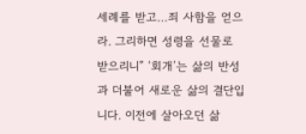세례를 받고…죄 사함을 얻으라. 그리하면 성령을 선물로 받으리니” ‘회개’는 삶의 반성과 더불어 새로운 삶의 결단입니다. 이전에 살아오던 삶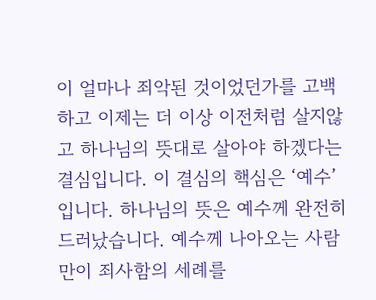이 얼마나 죄악된 것이었던가를 고백하고 이제는 더 이상 이전처럼 살지않고 하나님의 뜻대로 살아야 하겠다는 결심입니다. 이 결심의 핵심은 ‘예수’입니다. 하나님의 뜻은 예수께 완전히 드러났습니다. 예수께 나아오는 사람만이 죄사함의 세례를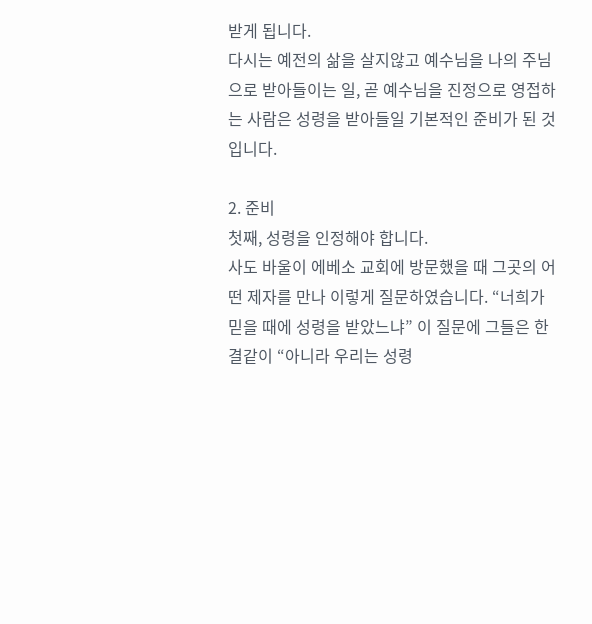받게 됩니다.
다시는 예전의 삶을 살지않고 예수님을 나의 주님으로 받아들이는 일, 곧 예수님을 진정으로 영접하는 사람은 성령을 받아들일 기본적인 준비가 된 것입니다.

2. 준비
첫째, 성령을 인정해야 합니다.
사도 바울이 에베소 교회에 방문했을 때 그곳의 어떤 제자를 만나 이렇게 질문하였습니다. “너희가 믿을 때에 성령을 받았느냐” 이 질문에 그들은 한결같이 “아니라 우리는 성령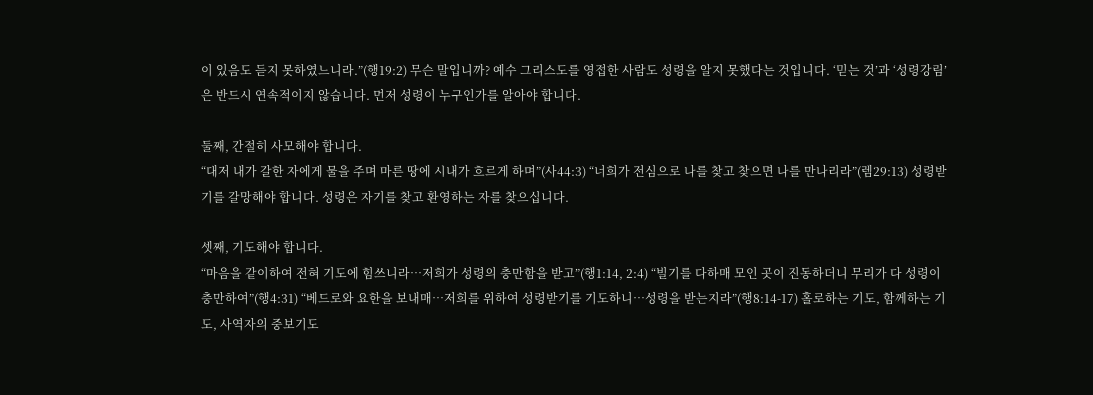이 있음도 듣지 못하였느니라.”(행19:2) 무슨 말입니까? 예수 그리스도를 영접한 사람도 성령을 알지 못했다는 것입니다. ‘믿는 것’과 ‘성령강림’은 반드시 연속적이지 않습니다. 먼저 성령이 누구인가를 알아야 합니다.

둘째, 간절히 사모해야 합니다.
“대저 내가 갈한 자에게 물을 주며 마른 땅에 시내가 흐르게 하며”(사44:3) “너희가 전심으로 나를 찾고 찾으면 나를 만나리라”(렘29:13) 성령받기를 갈망해야 합니다. 성령은 자기를 찾고 환영하는 자를 찾으십니다.

셋째, 기도해야 합니다.
“마음을 같이하여 전혀 기도에 힘쓰니라…저희가 성령의 충만함을 받고”(행1:14, 2:4) “빌기를 다하매 모인 곳이 진동하더니 무리가 다 성령이 충만하여”(행4:31) “베드로와 요한을 보내매…저희를 위하여 성령받기를 기도하니…성령을 받는지라”(행8:14-17) 홀로하는 기도, 함께하는 기도, 사역자의 중보기도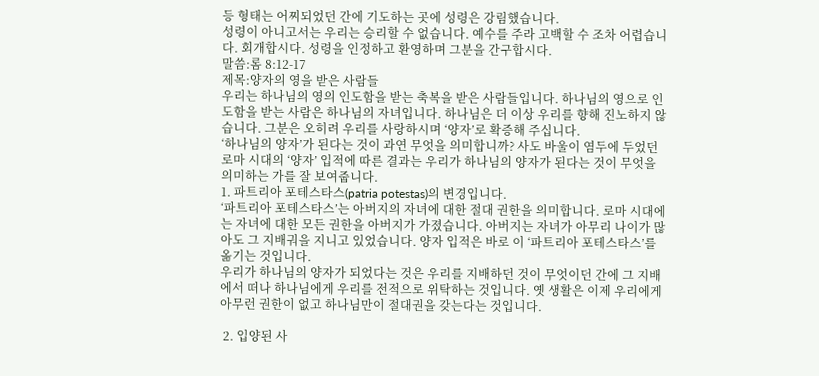등 형태는 어찌되었던 간에 기도하는 곳에 성령은 강림했습니다.
성령이 아니고서는 우리는 승리할 수 없습니다. 예수를 주라 고백할 수 조차 어렵습니다. 회개합시다. 성령을 인정하고 환영하며 그분을 간구합시다.
말씀:롬 8:12-17
제목:양자의 영을 받은 사람들
우리는 하나님의 영의 인도함을 받는 축복을 받은 사람들입니다. 하나님의 영으로 인도함을 받는 사람은 하나님의 자녀입니다. 하나님은 더 이상 우리를 향해 진노하지 않습니다. 그분은 오히려 우리를 사랑하시며 ‘양자’로 확증해 주십니다.
‘하나님의 양자’가 된다는 것이 과연 무엇을 의미합니까? 사도 바울이 염두에 두었던 로마 시대의 ‘양자’ 입적에 따른 결과는 우리가 하나님의 양자가 된다는 것이 무엇을 의미하는 가를 잘 보여줍니다.
1. 파트리아 포테스타스(patria potestas)의 변경입니다.
‘파트리아 포테스타스’는 아버지의 자녀에 대한 절대 권한을 의미합니다. 로마 시대에는 자녀에 대한 모든 권한을 아버지가 가졌습니다. 아버지는 자녀가 아무리 나이가 많아도 그 지배궈을 지니고 있었습니다. 양자 입적은 바로 이 ‘파트리아 포테스타스’를 옮기는 것입니다.
우리가 하나님의 양자가 되었다는 것은 우리를 지배하던 것이 무엇이던 간에 그 지배에서 떠나 하나님에게 우리를 전적으로 위탁하는 것입니다. 옛 생활은 이제 우리에게 아무런 권한이 없고 하나님만이 절대권을 갖는다는 것입니다.

 2. 입양된 사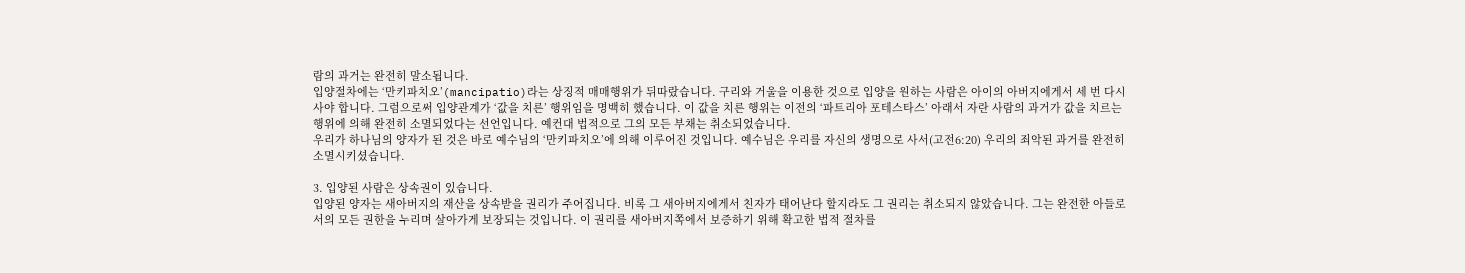람의 과거는 완전히 말소됩니다.
입양절차에는 ‘만키파치오’(mancipatio)라는 상징적 매매행위가 뒤따랐습니다. 구리와 거울을 이용한 것으로 입양을 원하는 사람은 아이의 아버지에게서 세 번 다시 사야 합니다. 그럼으로써 입양관계가 ‘값을 치른’ 행위임을 명백히 했습니다. 이 값을 치른 행위는 이전의 ‘파트리아 포테스타스’ 아래서 자란 사람의 과거가 값을 치르는 행위에 의해 완전히 소멸되었다는 선언입니다. 예컨대 법적으로 그의 모든 부채는 취소되었습니다.
우리가 하나님의 양자가 된 것은 바로 예수님의 ‘만키파치오’에 의해 이루어진 것입니다. 예수님은 우리를 자신의 생명으로 사서(고전6:20) 우리의 죄악된 과거를 완전히 소멸시키셨습니다.

3. 입양된 사람은 상속권이 있습니다.
입양된 양자는 새아버지의 재산을 상속받을 권리가 주어집니다. 비록 그 새아버지에게서 친자가 태어난다 할지라도 그 권리는 취소되지 않았습니다. 그는 완전한 아들로서의 모든 권한을 누리며 살아가게 보장되는 것입니다. 이 권리를 새아버지쪽에서 보증하기 위해 확고한 법적 절차를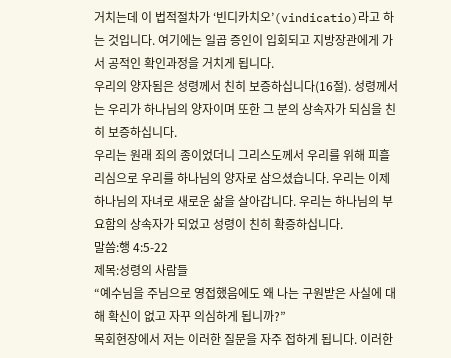거치는데 이 법적절차가 ‘빈디카치오’(vindicatio)라고 하는 것입니다. 여기에는 일곱 증인이 입회되고 지방장관에게 가서 공적인 확인과정을 거치게 됩니다.
우리의 양자됨은 성령께서 친히 보증하십니다(16절). 성령께서는 우리가 하나님의 양자이며 또한 그 분의 상속자가 되심을 친히 보증하십니다.
우리는 원래 죄의 종이었더니 그리스도께서 우리를 위해 피흘리심으로 우리를 하나님의 양자로 삼으셨습니다. 우리는 이제 하나님의 자녀로 새로운 삶을 살아갑니다. 우리는 하나님의 부요함의 상속자가 되었고 성령이 친히 확증하십니다.
말씀:행 4:5-22
제목:성령의 사람들
“예수님을 주님으로 영접했음에도 왜 나는 구원받은 사실에 대해 확신이 없고 자꾸 의심하게 됩니까?”
목회현장에서 저는 이러한 질문을 자주 접하게 됩니다. 이러한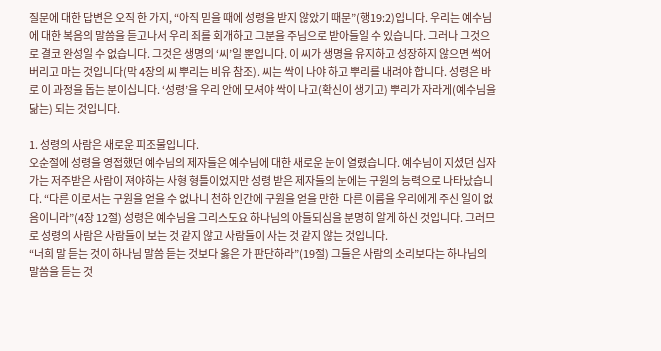질문에 대한 답변은 오직 한 가지, “아직 믿을 때에 성령을 받지 않았기 때문”(행19:2)입니다. 우리는 예수님에 대한 복음의 말씀을 듣고나서 우리 죄를 회개하고 그분을 주님으로 받아들일 수 있습니다. 그러나 그것으로 결코 완성일 수 없습니다. 그것은 생명의 ‘씨’일 뿐입니다. 이 씨가 생명을 유지하고 성장하지 않으면 썩어버리고 마는 것입니다(막 4장의 씨 뿌리는 비유 참조). 씨는 싹이 나야 하고 뿌리를 내려야 합니다. 성령은 바로 이 과정을 돕는 분이십니다. ‘성령’을 우리 안에 모셔야 싹이 나고(확신이 생기고) 뿌리가 자라게(예수님을 닮는) 되는 것입니다.

1. 성령의 사람은 새로운 피조물입니다.
오순절에 성령을 영접했던 예수님의 제자들은 예수님에 대한 새로운 눈이 열렸습니다. 예수님이 지셨던 십자가는 저주받은 사람이 져야하는 사형 형틀이었지만 성령 받은 제자들의 눈에는 구원의 능력으로 나타났습니다. “다른 이로서는 구원을 얻을 수 없나니 천하 인간에 구원을 얻을 만한  다른 이름을 우리에게 주신 일이 없음이니라”(4장 12절) 성령은 예수님을 그리스도요 하나님의 아들되심을 분명히 알게 하신 것입니다. 그러므로 성령의 사람은 사람들이 보는 것 같지 않고 사람들이 사는 것 같지 않는 것입니다.
“너희 말 듣는 것이 하나님 말씀 듣는 것보다 옳은 가 판단하라”(19절) 그들은 사람의 소리보다는 하나님의 말씀을 듣는 것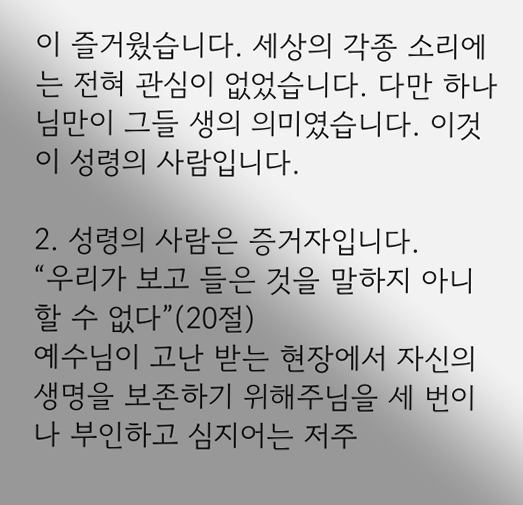이 즐거웠습니다. 세상의 각종 소리에는 전혀 관심이 없었습니다. 다만 하나님만이 그들 생의 의미였습니다. 이것이 성령의 사람입니다.

2. 성령의 사람은 증거자입니다.
“우리가 보고 들은 것을 말하지 아니할 수 없다”(20절)
예수님이 고난 받는 현장에서 자신의 생명을 보존하기 위해주님을 세 번이나 부인하고 심지어는 저주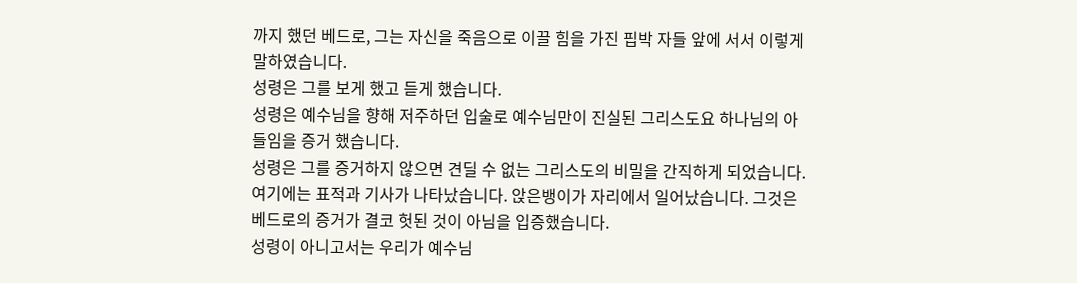까지 했던 베드로, 그는 자신을 죽음으로 이끌 힘을 가진 핍박 자들 앞에 서서 이렇게 말하였습니다.
성령은 그를 보게 했고 듣게 했습니다.
성령은 예수님을 향해 저주하던 입술로 예수님만이 진실된 그리스도요 하나님의 아들임을 증거 했습니다.
성령은 그를 증거하지 않으면 견딜 수 없는 그리스도의 비밀을 간직하게 되었습니다.
여기에는 표적과 기사가 나타났습니다. 앉은뱅이가 자리에서 일어났습니다. 그것은 베드로의 증거가 결코 헛된 것이 아님을 입증했습니다.
성령이 아니고서는 우리가 예수님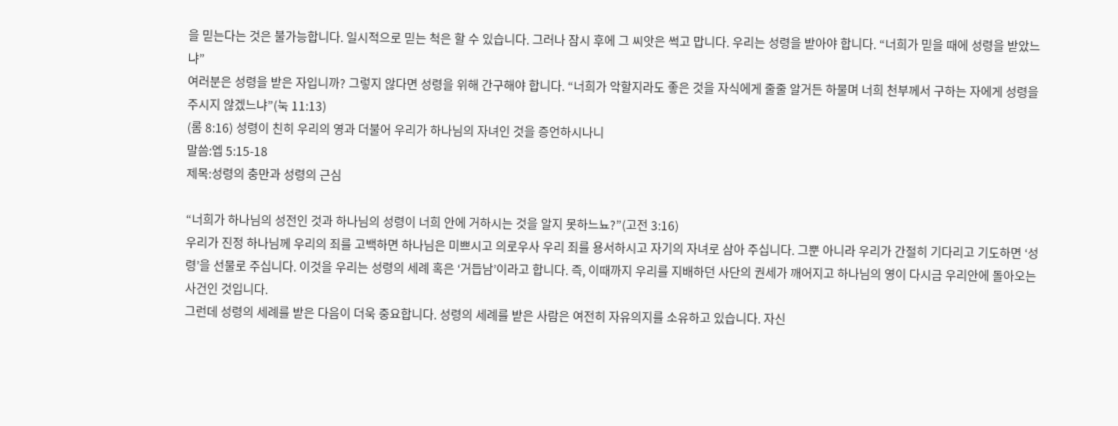을 믿는다는 것은 불가능합니다. 일시적으로 믿는 척은 할 수 있습니다. 그러나 잠시 후에 그 씨앗은 썩고 맙니다. 우리는 성령을 받아야 합니다. “너희가 믿을 때에 성령을 받았느냐”
여러분은 성령을 받은 자입니까? 그렇지 않다면 성령을 위해 간구해야 합니다. “너희가 악할지라도 좋은 것을 자식에게 줄줄 알거든 하물며 너희 천부께서 구하는 자에게 성령을 주시지 않겠느냐”(눅 11:13)
(롬 8:16) 성령이 친히 우리의 영과 더불어 우리가 하나님의 자녀인 것을 증언하시나니
말씀:엡 5:15-18
제목:성령의 충만과 성령의 근심

“너희가 하나님의 성전인 것과 하나님의 성령이 너희 안에 거하시는 것을 알지 못하느뇨?”(고전 3:16)
우리가 진정 하나님께 우리의 죄를 고백하면 하나님은 미쁘시고 의로우사 우리 죄를 용서하시고 자기의 자녀로 삼아 주십니다. 그뿐 아니라 우리가 간절히 기다리고 기도하면 ‘성령’을 선물로 주십니다. 이것을 우리는 성령의 세례 혹은 ‘거듭남’이라고 합니다. 즉, 이때까지 우리를 지배하던 사단의 권세가 깨어지고 하나님의 영이 다시금 우리안에 돌아오는 사건인 것입니다.
그런데 성령의 세례를 받은 다음이 더욱 중요합니다. 성령의 세례를 받은 사람은 여전히 자유의지를 소유하고 있습니다. 자신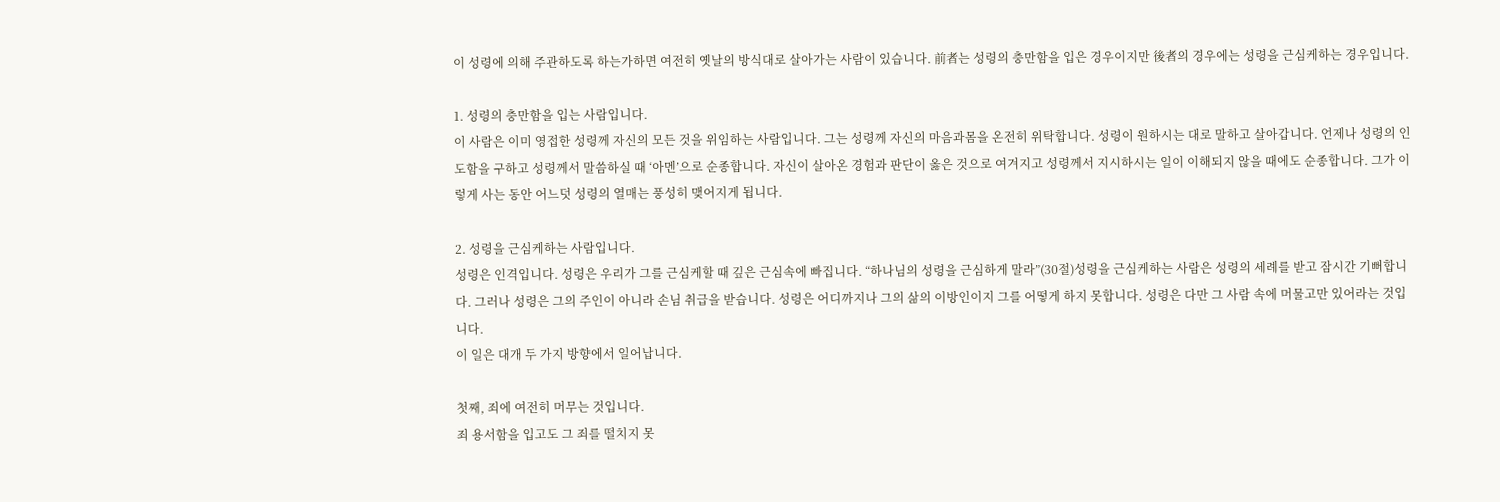이 성령에 의해 주관하도록 하는가하면 여전히 옛날의 방식대로 살아가는 사람이 있습니다. 前者는 성령의 충만함을 입은 경우이지만 後者의 경우에는 성령을 근심케하는 경우입니다.

1. 성령의 충만함을 입는 사람입니다.
이 사람은 이미 영접한 성령께 자신의 모든 것을 위임하는 사람입니다. 그는 성령께 자신의 마음과몸을 온전히 위탁합니다. 성령이 원하시는 대로 말하고 살아갑니다. 언제나 성령의 인도함을 구하고 성령께서 말씀하실 때 ‘아멘’으로 순종합니다. 자신이 살아온 경험과 판단이 옳은 것으로 여겨지고 성령께서 지시하시는 일이 이해되지 않을 때에도 순종합니다. 그가 이렇게 사는 동안 어느덧 성령의 열매는 풍성히 맺어지게 됩니다.

2. 성령을 근심케하는 사람입니다.
성령은 인격입니다. 성령은 우리가 그를 근심케할 때 깊은 근심속에 빠집니다. “하나님의 성령을 근심하게 말라”(30절)성령을 근심케하는 사람은 성령의 세례를 받고 잠시간 기뻐합니다. 그러나 성령은 그의 주인이 아니라 손님 취급을 받습니다. 성령은 어디까지나 그의 삶의 이방인이지 그를 어떻게 하지 못합니다. 성령은 다만 그 사람 속에 머물고만 있어라는 것입니다.
이 일은 대개 두 가지 방향에서 일어납니다.

첫째, 죄에 여전히 머무는 것입니다.
죄 용서함을 입고도 그 죄를 떨치지 못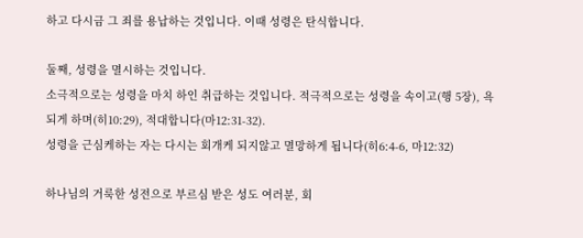하고 다시금 그 죄를 용납하는 것입니다. 이때 성령은 탄식합니다.

둘째, 성령을 멸시하는 것입니다.
소극적으로는 성령을 마치 하인 취급하는 것입니다. 적극적으로는 성령을 속이고(행 5장), 욕되게 하며(히10:29), 적대합니다(마12:31-32).
성령을 근심케하는 자는 다시는 회개케 되지않고 멸망하게 됩니다(히6:4-6, 마12:32)

하나님의 거룩한 성전으로 부르심 받은 성도 여러분, 회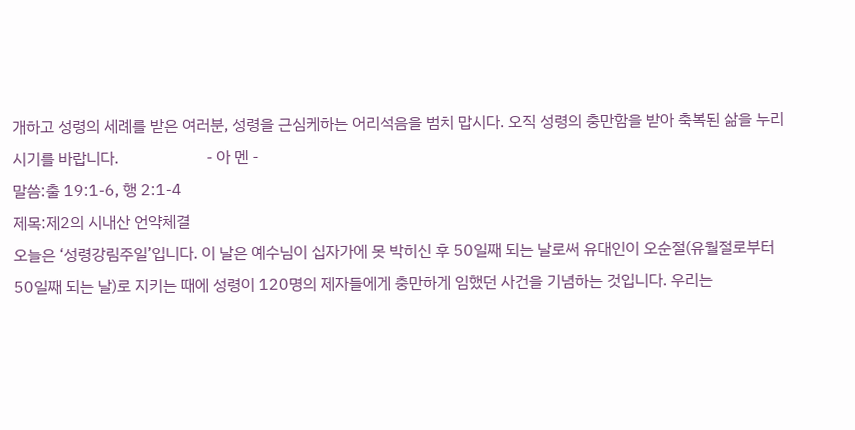개하고 성령의 세례를 받은 여러분, 성령을 근심케하는 어리석음을 범치 맙시다. 오직 성령의 충만함을 받아 축복된 삶을 누리시기를 바랍니다.                      - 아 멘 -
말씀:출 19:1-6, 행 2:1-4
제목:제2의 시내산 언약체결
오늘은 ‘성령강림주일’입니다. 이 날은 예수님이 십자가에 못 박히신 후 50일째 되는 날로써 유대인이 오순절(유월절로부터 50일째 되는 날)로 지키는 때에 성령이 120명의 제자들에게 충만하게 임했던 사건을 기념하는 것입니다. 우리는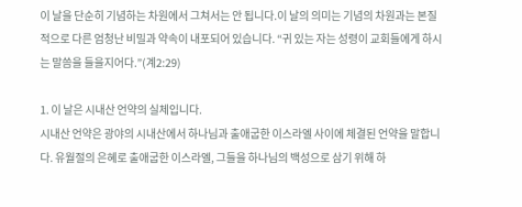이 날을 단순히 기념하는 차원에서 그쳐서는 안 됩니다.이 날의 의미는 기념의 차원과는 본질적으로 다른 엄청난 비밀과 약속이 내포되어 있습니다. “귀 있는 자는 성령이 교회들에게 하시는 말씀을 들을지어다.”(계2:29)

1. 이 날은 시내산 언약의 실체입니다.
시내산 언약은 광야의 시내산에서 하나님과 출애굽한 이스라엘 사이에 체결된 언약을 말합니다. 유월절의 은혜로 출애굽한 이스라엘, 그들을 하나님의 백성으로 삼기 위해 하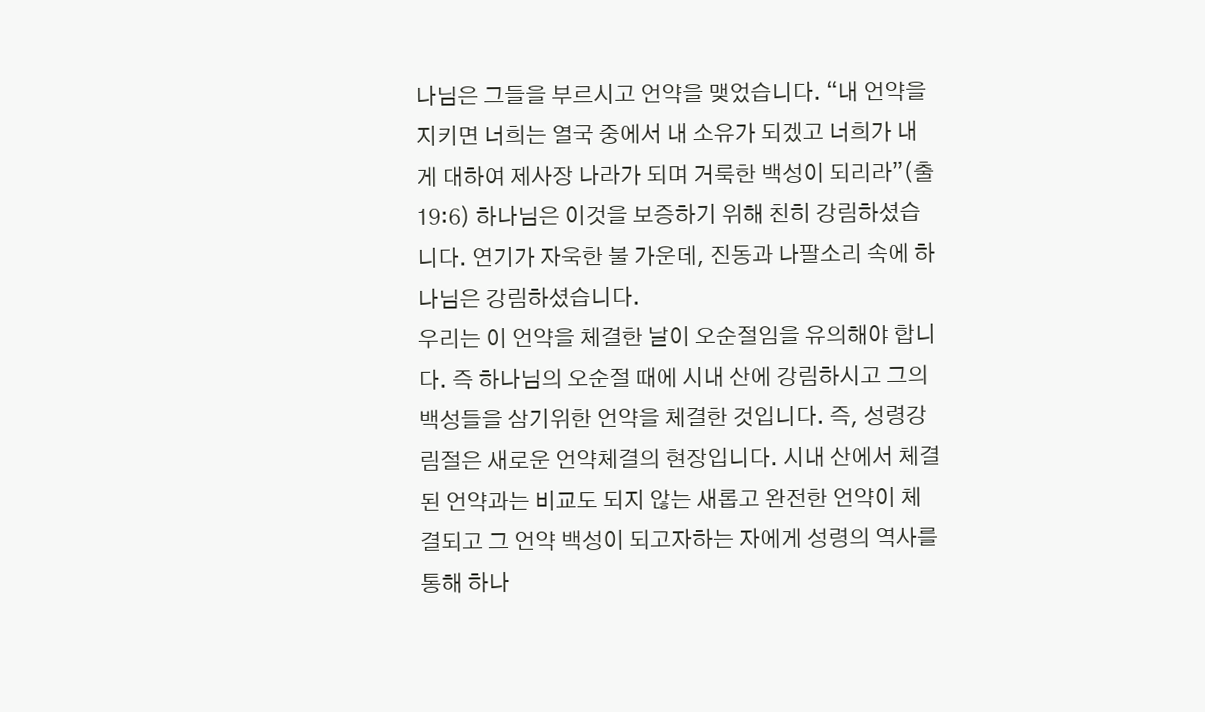나님은 그들을 부르시고 언약을 맺었습니다. “내 언약을 지키면 너희는 열국 중에서 내 소유가 되겠고 너희가 내게 대하여 제사장 나라가 되며 거룩한 백성이 되리라”(출19:6) 하나님은 이것을 보증하기 위해 친히 강림하셨습니다. 연기가 자욱한 불 가운데, 진동과 나팔소리 속에 하나님은 강림하셨습니다.
우리는 이 언약을 체결한 날이 오순절임을 유의해야 합니다. 즉 하나님의 오순절 때에 시내 산에 강림하시고 그의 백성들을 삼기위한 언약을 체결한 것입니다. 즉, 성령강림절은 새로운 언약체결의 현장입니다. 시내 산에서 체결된 언약과는 비교도 되지 않는 새롭고 완전한 언약이 체결되고 그 언약 백성이 되고자하는 자에게 성령의 역사를 통해 하나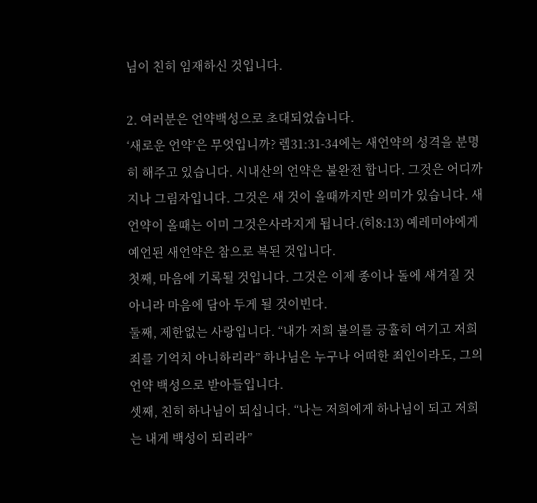님이 친히 임재하신 것입니다.

2. 여러분은 언약백성으로 초대되었습니다.
‘새로운 언약’은 무엇입니까? 렘31:31-34에는 새언약의 성격을 분명히 해주고 있습니다. 시내산의 언약은 불완전 합니다. 그것은 어디까지나 그림자입니다. 그것은 새 것이 올때까지만 의미가 있습니다. 새언약이 올때는 이미 그것은사라지게 됩니다.(히8:13) 예레미야에게 예언된 새언약은 참으로 복된 것입니다.
첫째, 마음에 기록될 것입니다. 그것은 이제 종이나 돌에 새겨질 것 아니라 마음에 담아 두게 될 것이빈다.
둘째, 제한없는 사랑입니다. “내가 저희 불의를 긍휼히 여기고 저희 죄를 기억치 아니하리라” 하나님은 누구나 어떠한 죄인이라도, 그의 언약 백성으로 받아들입니다.
셋째, 친히 하나님이 되십니다. “나는 저희에게 하나님이 되고 저희는 내게 백성이 되리라”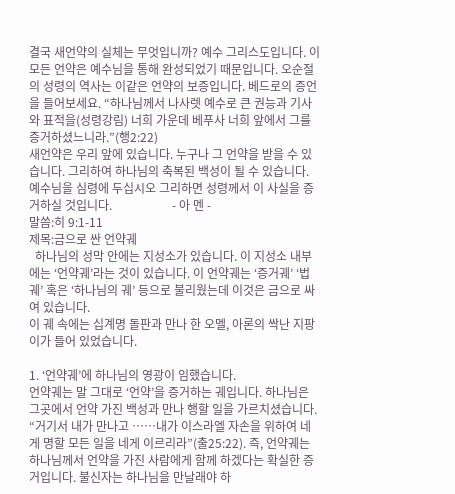결국 새언약의 실체는 무엇입니까? 예수 그리스도입니다. 이 모든 언약은 예수님을 통해 완성되었기 때문입니다. 오순절의 성령의 역사는 이같은 언약의 보증입니다. 베드로의 증언을 들어보세요. “하나님께서 나사렛 예수로 큰 권능과 기사와 표적을(성령강림) 너희 가운데 베푸사 너희 앞에서 그를 증거하셨느니라.”(행2:22)
새언약은 우리 앞에 있습니다. 누구나 그 언약을 받을 수 있습니다. 그리하여 하나님의 축복된 백성이 될 수 있습니다. 예수님을 심령에 두십시오 그리하면 성령께서 이 사실을 증거하실 것입니다.                    - 아 멘 -
말씀:히 9:1-11
제목:금으로 싼 언약궤
  하나님의 성막 안에는 지성소가 있습니다. 이 지성소 내부에는 ‘언약궤’라는 것이 있습니다. 이 언약궤는 ‘증거궤’ ‘법궤’ 혹은 ‘하나님의 궤’ 등으로 불리웠는데 이것은 금으로 싸여 있습니다.
이 궤 속에는 십계명 돌판과 만나 한 오멜, 아론의 싹난 지팡이가 들어 있었습니다.

1. ‘언약궤’에 하나님의 영광이 임했습니다.
언약궤는 말 그대로 ‘언약’을 증거하는 궤입니다. 하나님은 그곳에서 언약 가진 백성과 만나 행할 일을 가르치셨습니다. “거기서 내가 만나고 ……내가 이스라엘 자손을 위하여 네게 명할 모든 일을 네게 이르리라”(출25:22). 즉, 언약궤는 하나님께서 언약을 가진 사람에게 함께 하겠다는 확실한 증거입니다. 불신자는 하나님을 만날래야 하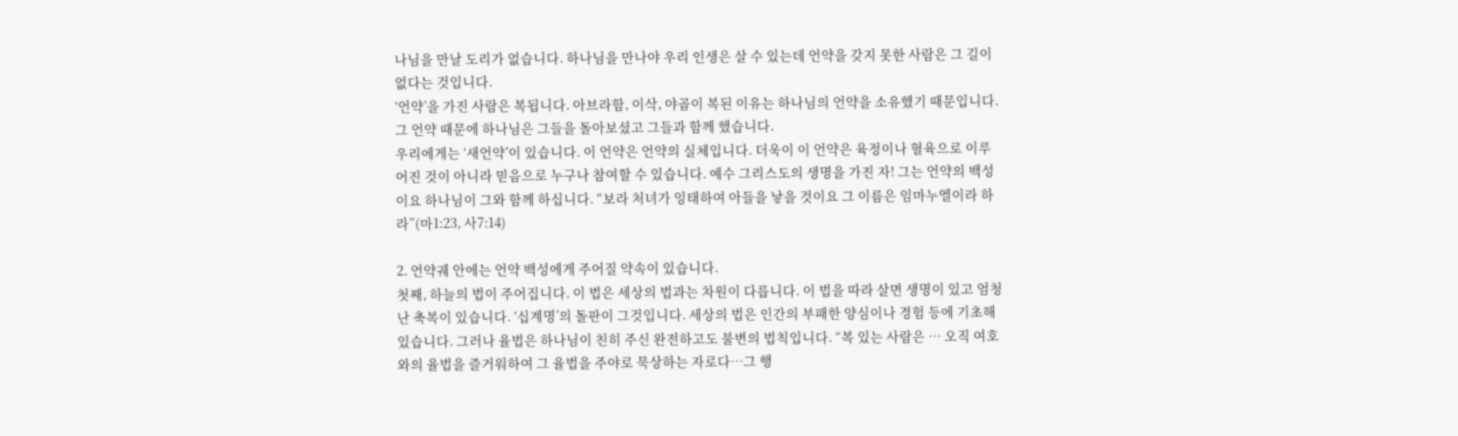나님을 만날 도리가 없습니다. 하나님을 만나야 우리 인생은 살 수 있는데 언약을 갖지 못한 사람은 그 길이 없다는 것입니다.
‘언약’을 가진 사람은 복됩니다. 아브라함, 이삭, 야곱이 복된 이유는 하나님의 언약을 소유했기 때문입니다. 그 언약 때문에 하나님은 그들을 돌아보셨고 그들과 함께 했습니다.
우리에게는 ‘새언약’이 있습니다. 이 언약은 언약의 실체입니다. 더욱이 이 언약은 육정이나 혈육으로 이루어진 것이 아니라 믿음으로 누구나 참여할 수 있습니다. 예수 그리스도의 생명을 가진 자! 그는 언약의 백성이요 하나님이 그와 함께 하십니다. “보라 처녀가 잉태하여 아들을 낳을 것이요 그 이름은 임마누엘이라 하라”(마1:23, 사7:14)

2. 언약궤 안에는 언약 백성에게 주어질 약속이 있습니다.
첫째, 하늘의 법이 주어집니다. 이 법은 세상의 법과는 차원이 다릅니다. 이 법을 따라 살면 생명이 있고 엄청난 축복이 있습니다. ‘십계명’의 돌판이 그것입니다. 세상의 법은 인간의 부패한 양심이나 경험 등에 기초해 있습니다. 그러나 율법은 하나님이 친히 주신 완전하고도 불변의 법칙입니다. “복 있는 사람은 … 오직 여호와의 율법을 즐거워하여 그 율법을 주야로 묵상하는 자로다…그 행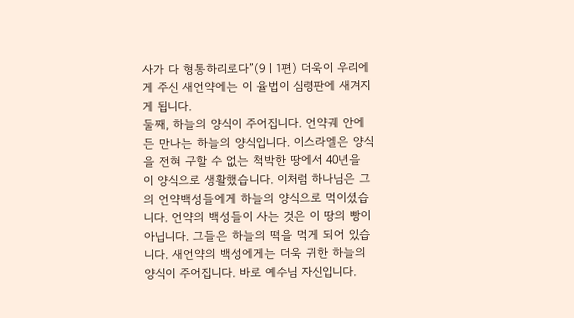사가 다 형통하리로다”(9ㅣ1편) 더욱이 우리에게 주신 새언약에는 이 율법이 심령판에 새겨지게 됩니다.
둘째, 하늘의 양식이 주어집니다. 언약궤 안에 든 만나는 하늘의 양식입니다. 이스라엘은 양식을 전혀 구할 수 없는 척박한 땅에서 40년을 이 양식으로 생활했습니다. 이처럼 하나님은 그의 언약백성들에게 하늘의 양식으로 먹이셨습니다. 언약의 백성들이 사는 것은 이 땅의 빵이 아닙니다. 그들은 하늘의 떡을 먹게 되어 있습니다. 새언약의 백성에게는 더욱 귀한 하늘의 양식이 주어집니다. 바로 예수님 자신입니다.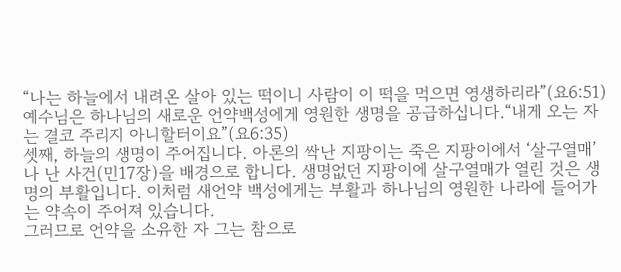“나는 하늘에서 내려온 살아 있는 떡이니 사람이 이 떡을 먹으면 영생하리라”(요6:51) 예수님은 하나님의 새로운 언약백성에게 영원한 생명을 공급하십니다.“내게 오는 자는 결코 주리지 아니할터이요”(요6:35)
셋째, 하늘의 생명이 주어집니다. 아론의 싹난 지팡이는 죽은 지팡이에서 ‘살구열매’나 난 사건(민17장)을 배경으로 합니다. 생명없던 지팡이에 살구열매가 열린 것은 생명의 부활입니다. 이처럼 새언약 백성에게는 부활과 하나님의 영원한 나라에 들어가는 약속이 주어져 있습니다.
그러므로 언약을 소유한 자 그는 참으로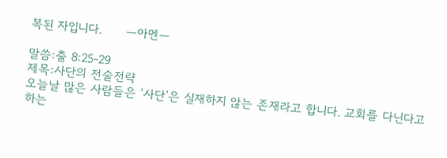복된 자입니다.      ―아멘―

말씀:출 8:25-29
제목:사단의 전술전략
오늘날 많은 사람들은 ‘사단’은 실재하지 않는 존재라고 합니다. 교회를 다닌다고 하는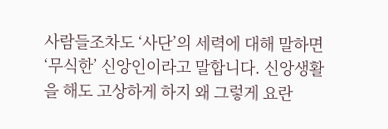사람들조차도 ‘사단’의 세력에 대해 말하면 ‘무식한’ 신앙인이라고 말합니다. 신앙생활을 해도 고상하게 하지 왜 그렇게 요란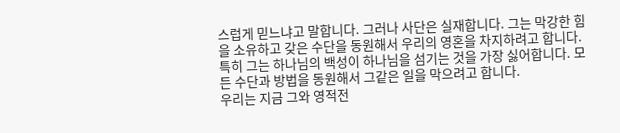스럽게 믿느냐고 말합니다. 그러나 사단은 실재합니다. 그는 막강한 힘을 소유하고 갖은 수단을 동원해서 우리의 영혼을 차지하려고 합니다. 특히 그는 하나님의 백성이 하나님을 섬기는 것을 가장 싫어합니다. 모든 수단과 방법을 동원해서 그같은 일을 막으려고 합니다.
우리는 지금 그와 영적전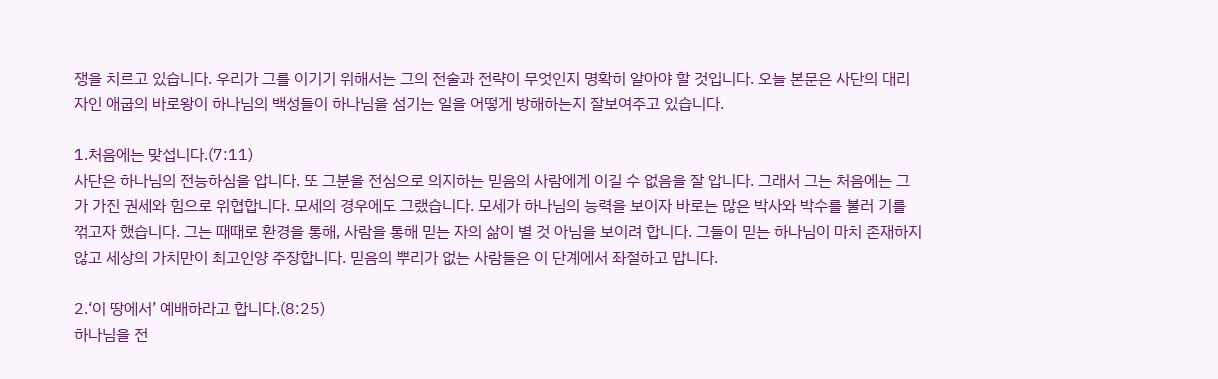쟁을 치르고 있습니다. 우리가 그를 이기기 위해서는 그의 전술과 전략이 무엇인지 명확히 알아야 할 것입니다. 오늘 본문은 사단의 대리자인 애굽의 바로왕이 하나님의 백성들이 하나님을 섬기는 일을 어떻게 방해하는지 잘보여주고 있습니다.

1.처음에는 맞섭니다.(7:11)
사단은 하나님의 전능하심을 압니다. 또 그분을 전심으로 의지하는 믿음의 사람에게 이길 수 없음을 잘 압니다. 그래서 그는 처음에는 그가 가진 권세와 힘으로 위협합니다. 모세의 경우에도 그랬습니다. 모세가 하나님의 능력을 보이자 바로는 많은 박사와 박수를 불러 기를 꺾고자 했습니다. 그는 때때로 환경을 통해, 사람을 통해 믿는 자의 삶이 별 것 아님을 보이려 합니다. 그들이 믿는 하나님이 마치 존재하지 않고 세상의 가치만이 최고인양 주장합니다. 믿음의 뿌리가 없는 사람들은 이 단계에서 좌절하고 맙니다.

2.‘이 땅에서’ 예배하라고 합니다.(8:25)
하나님을 전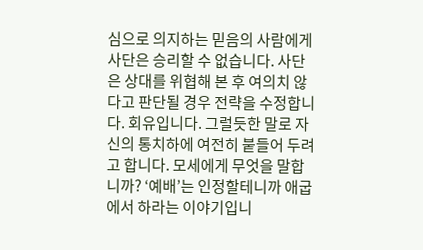심으로 의지하는 믿음의 사람에게 사단은 승리할 수 없습니다. 사단은 상대를 위협해 본 후 여의치 않다고 판단될 경우 전략을 수정합니다. 회유입니다. 그럴듯한 말로 자신의 통치하에 여전히 붙들어 두려고 합니다. 모세에게 무엇을 말합니까? ‘예배’는 인정할테니까 애굽에서 하라는 이야기입니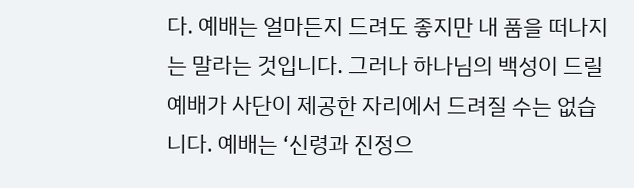다. 예배는 얼마든지 드려도 좋지만 내 품을 떠나지는 말라는 것입니다. 그러나 하나님의 백성이 드릴 예배가 사단이 제공한 자리에서 드려질 수는 없습니다. 예배는 ‘신령과 진정으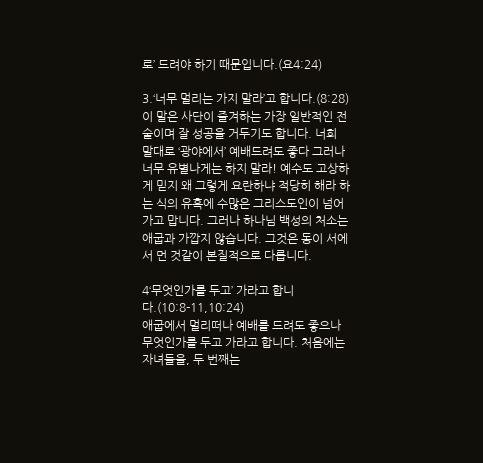로’ 드려야 하기 때문입니다.(요4:24)

3.‘너무 멀리는 가지 말라’고 합니다.(8:28)
이 말은 사단이 즐겨하는 가장 일반적인 전술이며 잘 성공을 거두기도 합니다. 너희 말대로 ‘광야에서’ 예배드려도 좋다 그러나 너무 유별나게는 하지 말라! 예수도 고상하게 믿지 왜 그렇게 요란하냐 적당히 해라 하는 식의 유혹에 수많은 그리스도인이 넘어가고 맙니다. 그러나 하나님 백성의 처소는 애굽과 가깝지 않습니다. 그것은 동이 서에서 먼 것같이 본질적으로 다릅니다.

4‘무엇인가를 두고’ 가라고 합니다.(10:8-11,10:24)
애굽에서 멀리떠나 예배를 드려도 좋으나 무엇인가를 두고 가라고 합니다. 처음에는 자녀들을, 두 번째는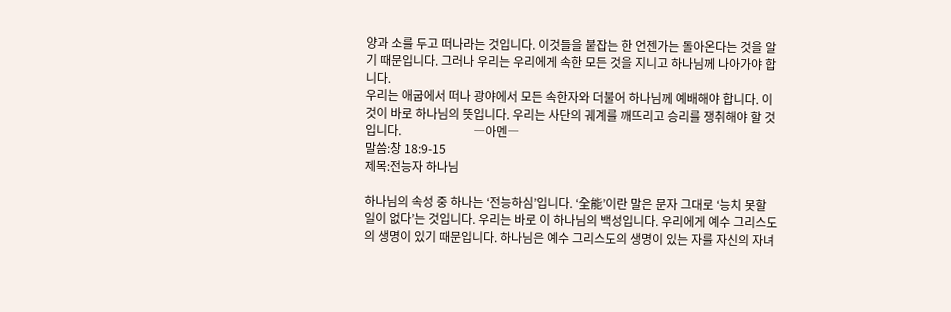양과 소를 두고 떠나라는 것입니다. 이것들을 붙잡는 한 언젠가는 돌아온다는 것을 알기 때문입니다. 그러나 우리는 우리에게 속한 모든 것을 지니고 하나님께 나아가야 합니다.
우리는 애굽에서 떠나 광야에서 모든 속한자와 더불어 하나님께 예배해야 합니다. 이것이 바로 하나님의 뜻입니다. 우리는 사단의 궤계를 깨뜨리고 승리를 쟁취해야 할 것입니다.                        ―아멘―
말씀:창 18:9-15
제목:전능자 하나님

하나님의 속성 중 하나는 ‘전능하심’입니다. ‘全能’이란 말은 문자 그대로 ‘능치 못할 일이 없다’는 것입니다. 우리는 바로 이 하나님의 백성입니다. 우리에게 예수 그리스도의 생명이 있기 때문입니다. 하나님은 예수 그리스도의 생명이 있는 자를 자신의 자녀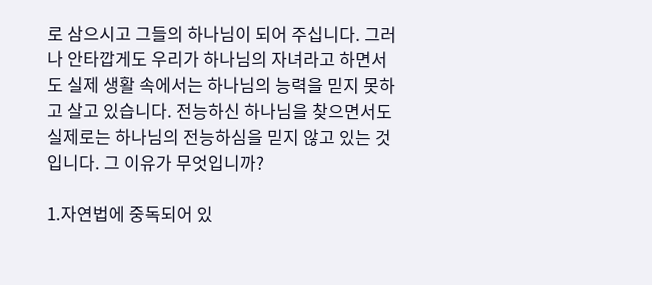로 삼으시고 그들의 하나님이 되어 주십니다. 그러나 안타깝게도 우리가 하나님의 자녀라고 하면서도 실제 생활 속에서는 하나님의 능력을 믿지 못하고 살고 있습니다. 전능하신 하나님을 찾으면서도 실제로는 하나님의 전능하심을 믿지 않고 있는 것입니다. 그 이유가 무엇입니까?

1.자연법에 중독되어 있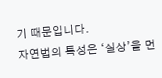기 때문입니다.
자연법의 특성은 ‘실상’을 먼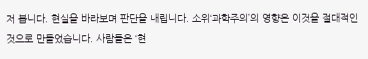저 봅니다. 현실을 바라보며 판단을 내립니다. 소위‘과학주의’의 영향은 이것을 절대적인 것으로 만들었습니다. 사람들은 ‘현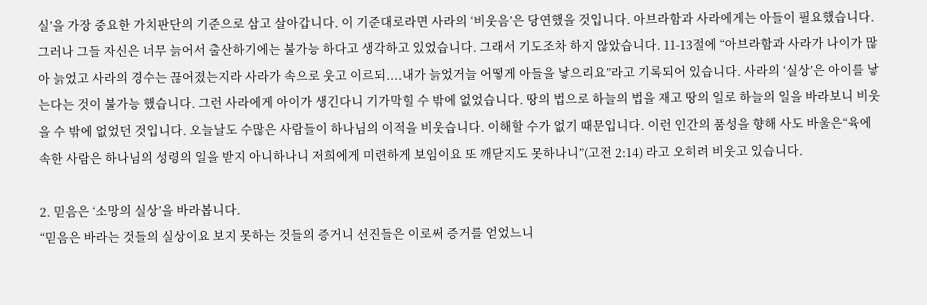실’을 가장 중요한 가치판단의 기준으로 삼고 살아갑니다. 이 기준대로라면 사라의 ‘비웃음’은 당연했을 것입니다. 아브라함과 사라에게는 아들이 필요했습니다. 그러나 그들 자신은 너무 늙어서 출산하기에는 불가능 하다고 생각하고 있었습니다. 그래서 기도조차 하지 않았습니다. 11-13절에 “아브라함과 사라가 나이가 많아 늙었고 사라의 경수는 끊어졌는지라 사라가 속으로 웃고 이르되....내가 늙었거늘 어떻게 아들을 낳으리요”라고 기록되어 있습니다. 사라의 ‘실상’은 아이를 낳는다는 것이 불가능 했습니다. 그런 사라에게 아이가 생긴다니 기가막힐 수 밖에 없었습니다. 땅의 법으로 하늘의 법을 재고 땅의 일로 하늘의 일을 바라보니 비웃을 수 밖에 없었던 것입니다. 오늘날도 수많은 사람들이 하나님의 이적을 비웃습니다. 이해할 수가 없기 때문입니다. 이런 인간의 품성을 향해 사도 바울은“육에 속한 사람은 하나님의 성령의 일을 받지 아니하나니 저희에게 미련하게 보임이요 또 깨닫지도 못하나니”(고전 2:14) 라고 오히려 비웃고 있습니다.

2. 믿음은 ‘소망의 실상’을 바라봅니다.
“믿음은 바라는 것들의 실상이요 보지 못하는 것들의 증거니 선진들은 이로써 증거를 얻었느니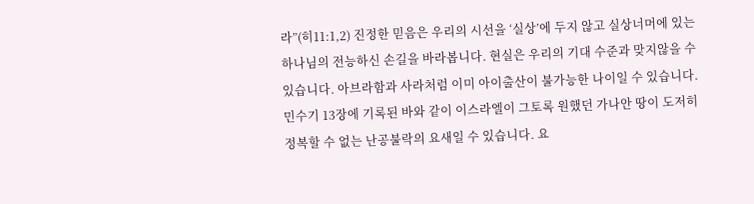라”(히11:1,2) 진정한 믿음은 우리의 시선을 ‘실상’에 두지 않고 실상너머에 있는 하나님의 전능하신 손길을 바라봅니다. 현실은 우리의 기대 수준과 맞지않을 수 있습니다. 아브라함과 사라처럼 이미 아이출산이 불가능한 나이일 수 있습니다. 민수기 13장에 기록된 바와 같이 이스라엘이 그토록 원했던 가나안 땅이 도저히 정복할 수 없는 난공불락의 요새일 수 있습니다. 요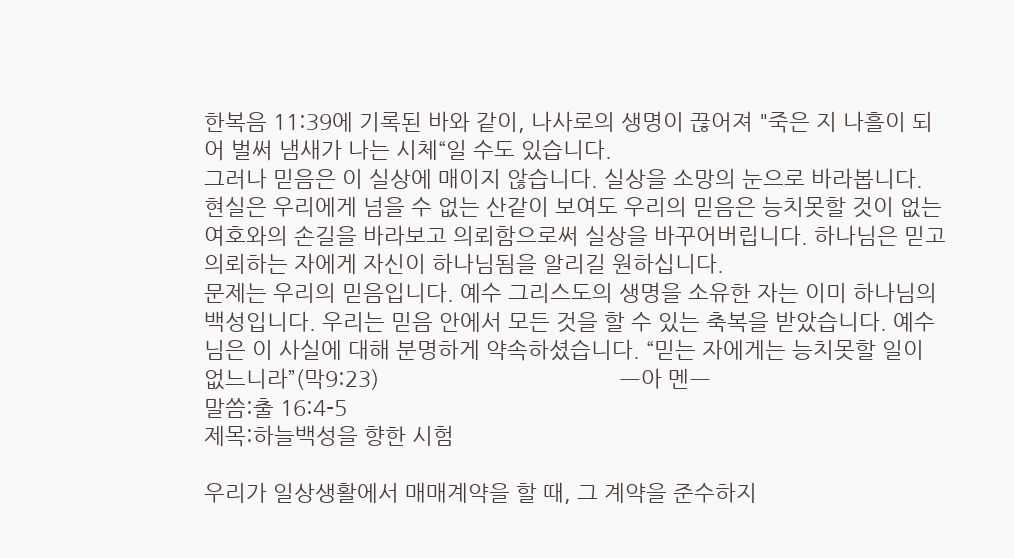한복음 11:39에 기록된 바와 같이, 나사로의 생명이 끊어져 "죽은 지 나흘이 되어 벌써 냄새가 나는 시체“일 수도 있습니다.
그러나 믿음은 이 실상에 매이지 않습니다. 실상을 소망의 눈으로 바라봅니다. 현실은 우리에게 넘을 수 없는 산같이 보여도 우리의 믿음은 능치못할 것이 없는 여호와의 손길을 바라보고 의뢰함으로써 실상을 바꾸어버립니다. 하나님은 믿고 의뢰하는 자에게 자신이 하나님됨을 알리길 원하십니다.
문제는 우리의 믿음입니다. 예수 그리스도의 생명을 소유한 자는 이미 하나님의 백성입니다. 우리는 믿음 안에서 모든 것을 할 수 있는 축복을 받았습니다. 예수님은 이 사실에 대해 분명하게 약속하셨습니다. “믿는 자에게는 능치못할 일이 없느니라”(막9:23)                                        ―아 멘―
말씀:출 16:4-5
제목:하늘백성을 향한 시험

우리가 일상생활에서 매매계약을 할 때, 그 계약을 준수하지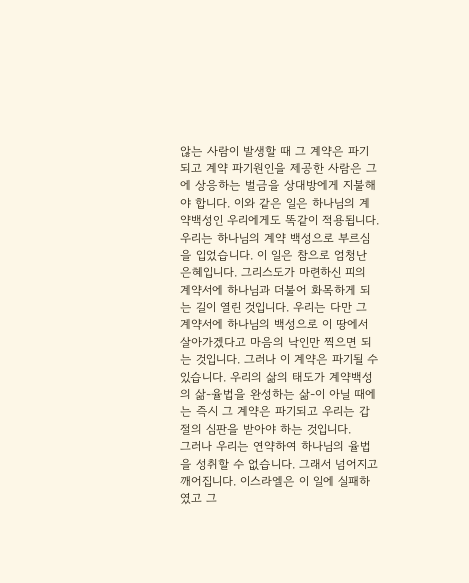않는 사람이 발생할 때 그 계약은 파기되고 계약 파기원인을 제공한 사람은 그에 상응하는 벌금을 상대방에게 지불해야 합니다. 이와 같은 일은 하나님의 계약백성인 우리에게도 똑같이 적용됩니다. 우리는 하나님의 계약 백성으로 부르심을 입었습니다. 이 일은 참으로 엄청난 은혜입니다. 그리스도가 마련하신 피의 계약서에 하나님과 더불어 화목하게 되는 길이 열린 것입니다. 우리는 다만 그 계약서에 하나님의 백성으로 이 땅에서 살아가겠다고 마음의 낙인만 찍으면 되는 것입니다. 그러나 이 계약은 파기될 수 있습니다. 우리의 삶의 태도가 계약백성의 삶-율법을 완성하는 삶-이 아닐 때에는 즉시 그 계약은 파기되고 우리는 갑절의 심판을 받아야 하는 것입니다.
그러나 우리는 연약하여 하나님의 율법을 성취할 수 없습니다. 그래서 넘어지고 깨어집니다. 이스라엘은 이 일에 실패하였고 그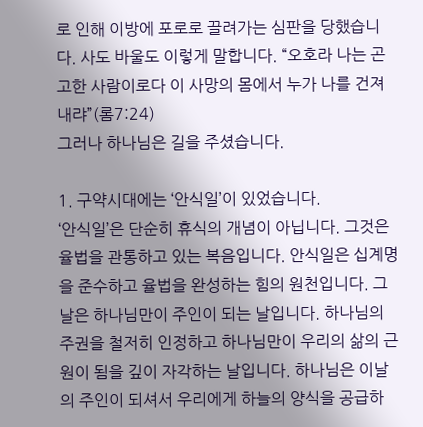로 인해 이방에 포로로 끌려가는 심판을 당했습니다. 사도 바울도 이렇게 말합니다. “오호라 나는 곤고한 사람이로다 이 사망의 몸에서 누가 나를 건져내랴”(롬7:24)
그러나 하나님은 길을 주셨습니다.

1. 구약시대에는 ‘안식일’이 있었습니다.
‘안식일’은 단순히 휴식의 개념이 아닙니다. 그것은 율법을 관통하고 있는 복음입니다. 안식일은 십계명을 준수하고 율법을 완성하는 힘의 원천입니다. 그 날은 하나님만이 주인이 되는 날입니다. 하나님의 주권을 철저히 인정하고 하나님만이 우리의 삶의 근원이 됨을 깊이 자각하는 날입니다. 하나님은 이날의 주인이 되셔서 우리에게 하늘의 양식을 공급하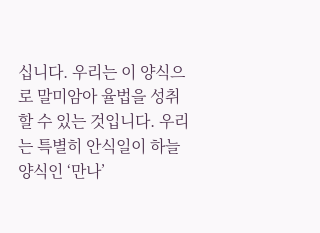십니다. 우리는 이 양식으로 말미암아 율법을 성취할 수 있는 것입니다. 우리는 특별히 안식일이 하늘 양식인 ‘만나’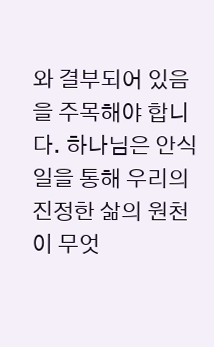와 결부되어 있음을 주목해야 합니다. 하나님은 안식일을 통해 우리의 진정한 삶의 원천이 무엇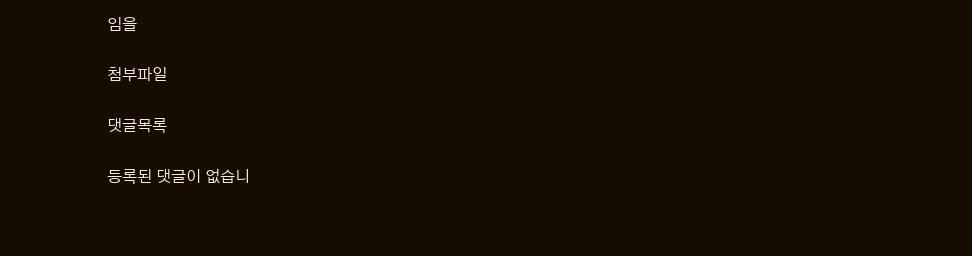임을

첨부파일

댓글목록

등록된 댓글이 없습니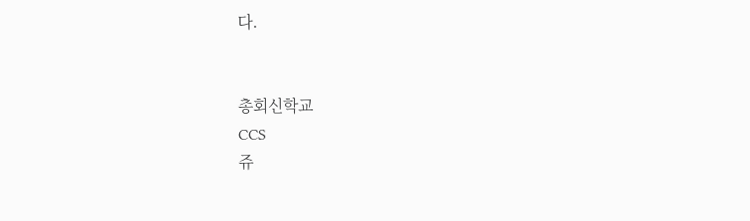다.


총회신학교
CCS
쥬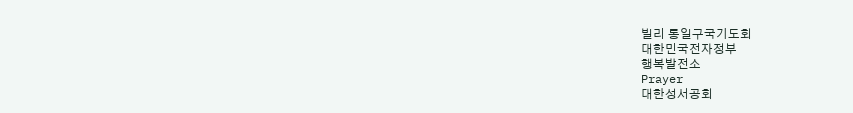빌리 통일구국기도회
대한민국전자정부
행복발전소
Prayer
대한성서공회